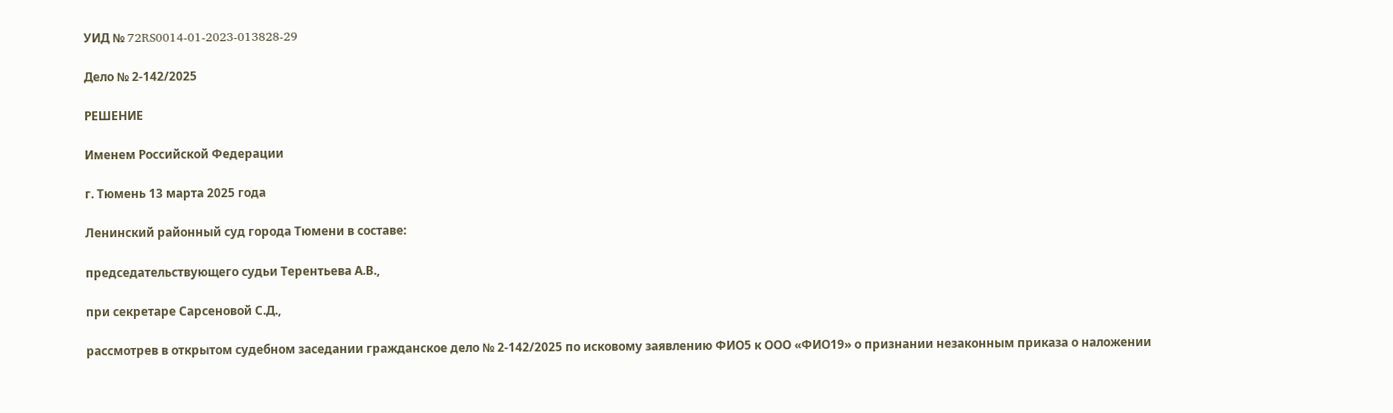УИД № 72RS0014-01-2023-013828-29

Дело № 2-142/2025

РЕШЕНИЕ

Именем Российской Федерации

г. Тюмень 13 марта 2025 года

Ленинский районный суд города Тюмени в составе:

председательствующего судьи Терентьева А.В.,

при секретаре Сарсеновой С.Д.,

рассмотрев в открытом судебном заседании гражданское дело № 2-142/2025 по исковому заявлению ФИО5 к ООО «ФИО19» о признании незаконным приказа о наложении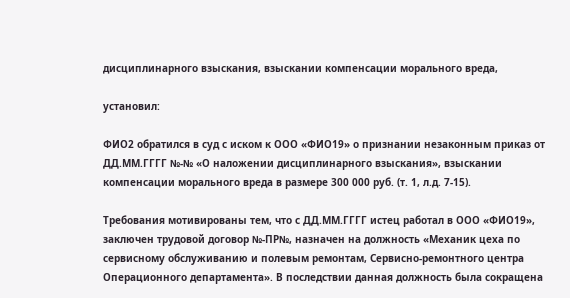дисциплинарного взыскания, взыскании компенсации морального вреда,

установил:

ФИО2 обратился в суд с иском к ООО «ФИО19» о признании незаконным приказ от ДД.ММ.ГГГГ №-№ «О наложении дисциплинарного взыскания», взыскании компенсации морального вреда в размере 300 000 руб. (т. 1, л.д. 7-15).

Требования мотивированы тем, что с ДД.ММ.ГГГГ истец работал в ООО «ФИО19», заключен трудовой договор №-ПР№, назначен на должность «Механик цеха по сервисному обслуживанию и полевым ремонтам, Сервисно-ремонтного центра Операционного департамента». В последствии данная должность была сокращена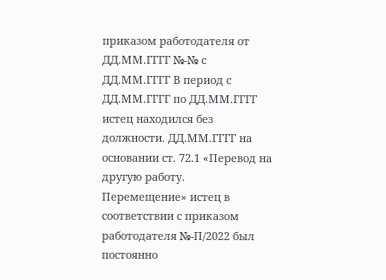приказом работодателя от ДД.ММ.ГГГГ №-№ с ДД.ММ.ГГГГ В период с ДД.ММ.ГГГГ по ДД.ММ.ГГГГ истец находился без должности. ДД.ММ.ГГГГ на основании ст. 72.1 «Перевод на другую работу. Перемещение» истец в соответствии с приказом работодателя №-П/2022 был постоянно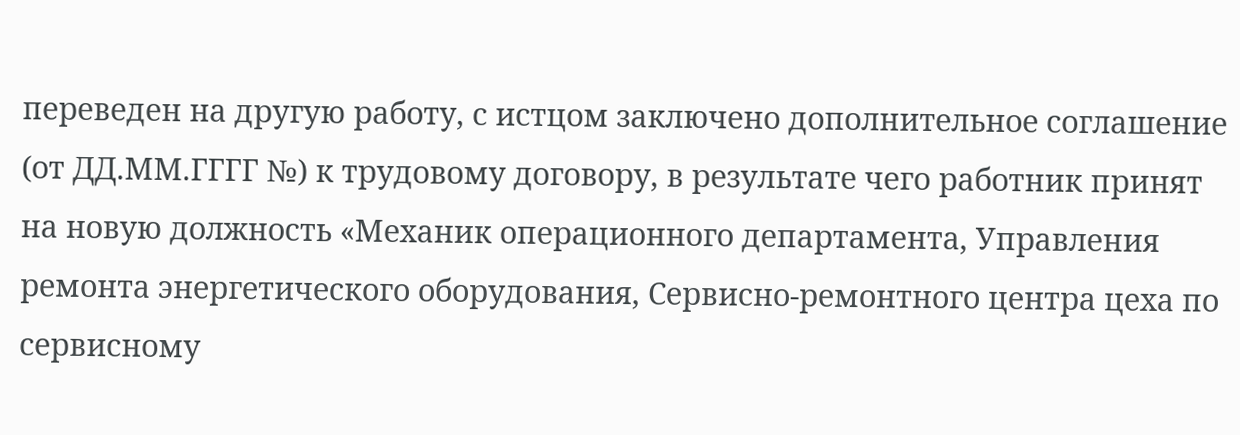переведен на другую работу, с истцом заключено дополнительное соглашение (от ДД.ММ.ГГГГ №) к трудовому договору, в результате чего работник принят на новую должность «Механик операционного департамента, Управления ремонта энергетического оборудования, Сервисно-ремонтного центра цеха по сервисному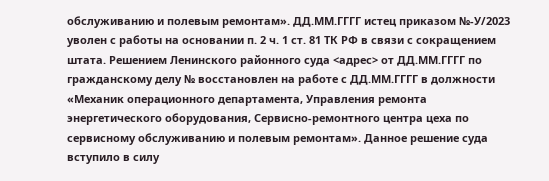обслуживанию и полевым ремонтам». ДД.ММ.ГГГГ истец приказом №-У/2023 уволен с работы на основании п. 2 ч. 1 ст. 81 ТК РФ в связи с сокращением штата. Решением Ленинского районного суда <адрес> от ДД.ММ.ГГГГ по гражданскому делу № восстановлен на работе с ДД.ММ.ГГГГ в должности «Механик операционного департамента, Управления ремонта энергетического оборудования, Сервисно-ремонтного центра цеха по сервисному обслуживанию и полевым ремонтам». Данное решение суда вступило в силу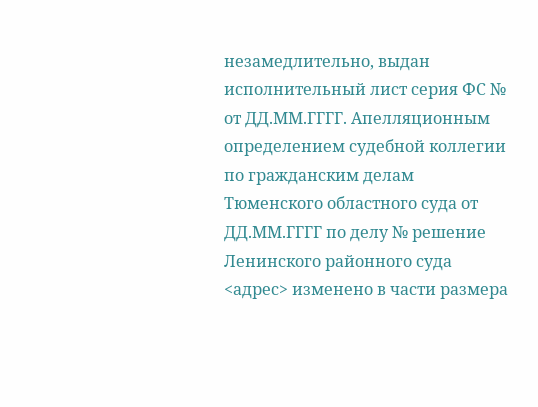незамедлительно, выдан исполнительный лист серия ФС № от ДД.ММ.ГГГГ. Апелляционным определением судебной коллегии по гражданским делам Тюменского областного суда от ДД.ММ.ГГГГ по делу № решение Ленинского районного суда <адрес> изменено в части размера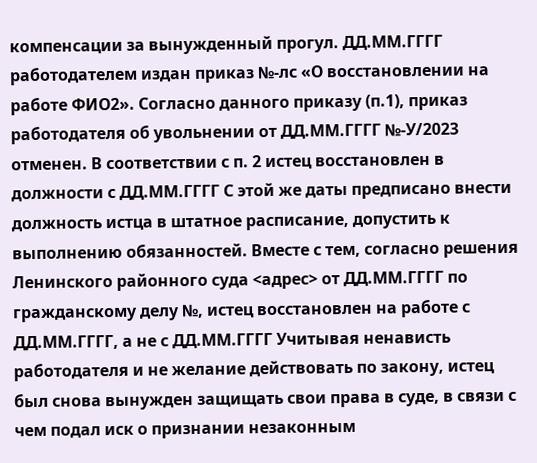компенсации за вынужденный прогул. ДД.ММ.ГГГГ работодателем издан приказ №-лс «О восстановлении на работе ФИО2». Согласно данного приказу (п.1), приказ работодателя об увольнении от ДД.ММ.ГГГГ №-У/2023 отменен. В соответствии с п. 2 истец восстановлен в должности с ДД.ММ.ГГГГ С этой же даты предписано внести должность истца в штатное расписание, допустить к выполнению обязанностей. Вместе с тем, согласно решения Ленинского районного суда <адрес> от ДД.ММ.ГГГГ по гражданскому делу №, истец восстановлен на работе с ДД.ММ.ГГГГ, а не с ДД.ММ.ГГГГ Учитывая ненависть работодателя и не желание действовать по закону, истец был снова вынужден защищать свои права в суде, в связи с чем подал иск о признании незаконным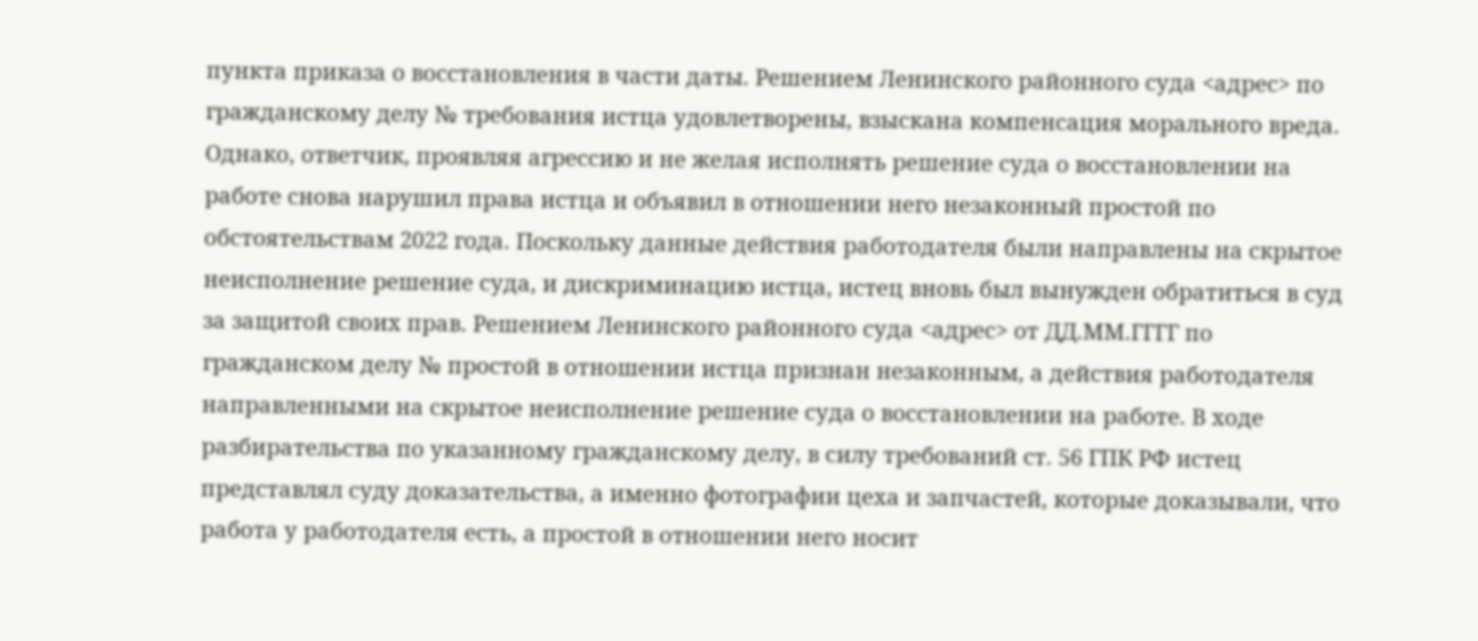пункта приказа о восстановления в части даты. Решением Ленинского районного суда <адрес> по гражданскому делу № требования истца удовлетворены, взыскана компенсация морального вреда. Однако, ответчик, проявляя агрессию и не желая исполнять решение суда о восстановлении на работе снова нарушил права истца и объявил в отношении него незаконный простой по обстоятельствам 2022 года. Поскольку данные действия работодателя были направлены на скрытое неисполнение решение суда, и дискриминацию истца, истец вновь был вынужден обратиться в суд за защитой своих прав. Решением Ленинского районного суда <адрес> от ДД.ММ.ГГГГ по гражданском делу № простой в отношении истца признан незаконным, а действия работодателя направленными на скрытое неисполнение решение суда о восстановлении на работе. В ходе разбирательства по указанному гражданскому делу, в силу требований ст. 56 ГПК РФ истец представлял суду доказательства, а именно фотографии цеха и запчастей, которые доказывали, что работа у работодателя есть, а простой в отношении него носит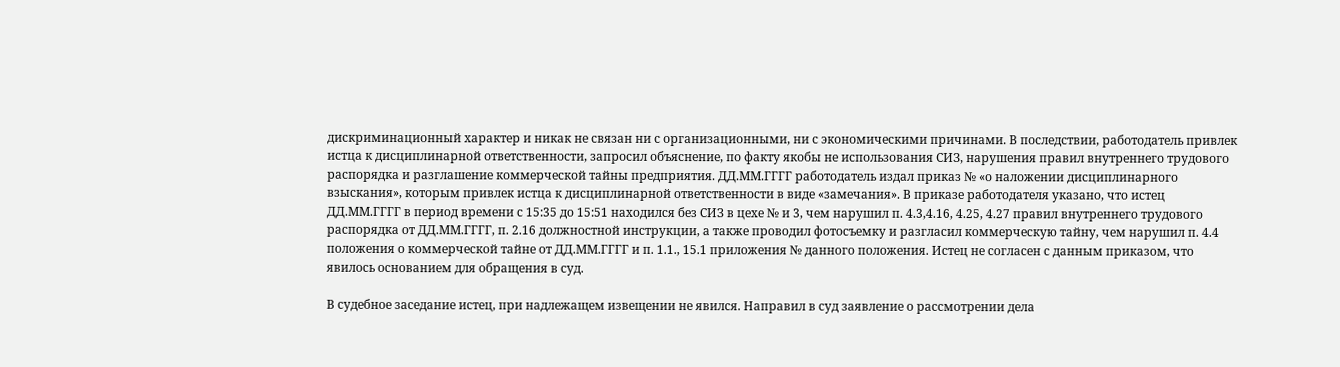дискриминационный характер и никак не связан ни с организационными, ни с экономическими причинами. В последствии, работодатель привлек истца к дисциплинарной ответственности, запросил объяснение, по факту якобы не использования СИЗ, нарушения правил внутреннего трудового распорядка и разглашение коммерческой тайны предприятия. ДД.ММ.ГГГГ работодатель издал приказ № «о наложении дисциплинарного взыскания», которым привлек истца к дисциплинарной ответственности в виде «замечания». В приказе работодателя указано, что истец ДД.ММ.ГГГГ в период времени с 15:35 до 15:51 находился без СИЗ в цехе № и 3, чем нарушил п. 4.3,4.16, 4.25, 4.27 правил внутреннего трудового распорядка от ДД.ММ.ГГГГ, п. 2.16 должностной инструкции, а также проводил фотосъемку и разгласил коммерческую тайну, чем нарушил п. 4.4 положения о коммерческой тайне от ДД.ММ.ГГГГ и п. 1.1., 15.1 приложения № данного положения. Истец не согласен с данным приказом, что явилось основанием для обращения в суд.

В судебное заседание истец, при надлежащем извещении не явился. Направил в суд заявление о рассмотрении дела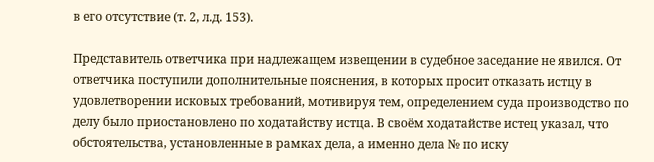в его отсутствие (т. 2, л.д. 153).

Представитель ответчика при надлежащем извещении в судебное заседание не явился. От ответчика поступили дополнительные пояснения, в которых просит отказать истцу в удовлетворении исковых требований, мотивируя тем, определением суда производство по делу было приостановлено по ходатайству истца. В своём ходатайстве истец указал, что обстоятельства, установленные в рамках дела, а именно дела № по иску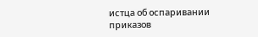истца об оспаривании приказов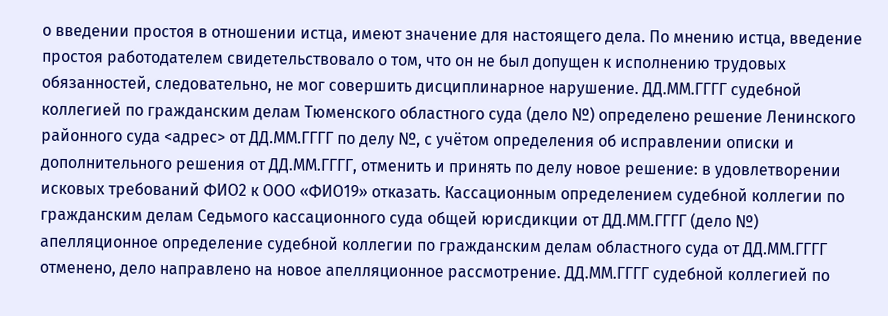о введении простоя в отношении истца, имеют значение для настоящего дела. По мнению истца, введение простоя работодателем свидетельствовало о том, что он не был допущен к исполнению трудовых обязанностей, следовательно, не мог совершить дисциплинарное нарушение. ДД.ММ.ГГГГ судебной коллегией по гражданским делам Тюменского областного суда (дело №) определено решение Ленинского районного суда <адрес> от ДД.ММ.ГГГГ по делу №, с учётом определения об исправлении описки и дополнительного решения от ДД.ММ.ГГГГ, отменить и принять по делу новое решение: в удовлетворении исковых требований ФИО2 к ООО «ФИО19» отказать. Кассационным определением судебной коллегии по гражданским делам Седьмого кассационного суда общей юрисдикции от ДД.ММ.ГГГГ (дело №) апелляционное определение судебной коллегии по гражданским делам областного суда от ДД.ММ.ГГГГ отменено, дело направлено на новое апелляционное рассмотрение. ДД.ММ.ГГГГ судебной коллегией по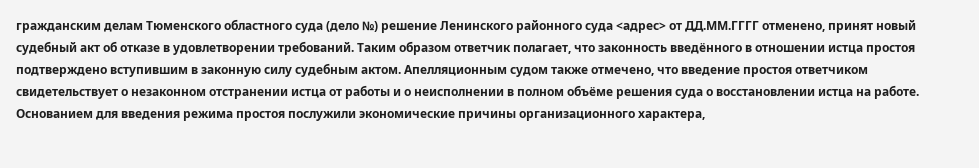гражданским делам Тюменского областного суда (дело №) решение Ленинского районного суда <адрес> от ДД.ММ.ГГГГ отменено, принят новый судебный акт об отказе в удовлетворении требований. Таким образом ответчик полагает, что законность введённого в отношении истца простоя подтверждено вступившим в законную силу судебным актом. Апелляционным судом также отмечено, что введение простоя ответчиком свидетельствует о незаконном отстранении истца от работы и о неисполнении в полном объёме решения суда о восстановлении истца на работе. Основанием для введения режима простоя послужили экономические причины организационного характера,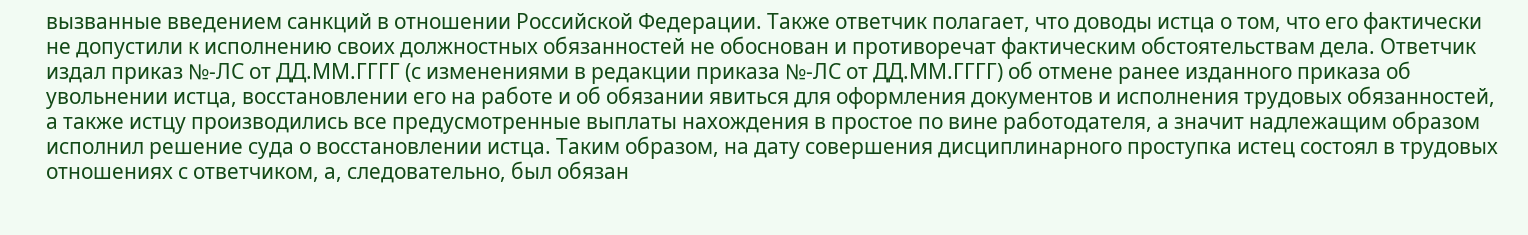вызванные введением санкций в отношении Российской Федерации. Также ответчик полагает, что доводы истца о том, что его фактически не допустили к исполнению своих должностных обязанностей не обоснован и противоречат фактическим обстоятельствам дела. Ответчик издал приказ №-ЛС от ДД.ММ.ГГГГ (с изменениями в редакции приказа №-ЛС от ДД.ММ.ГГГГ) об отмене ранее изданного приказа об увольнении истца, восстановлении его на работе и об обязании явиться для оформления документов и исполнения трудовых обязанностей, а также истцу производились все предусмотренные выплаты нахождения в простое по вине работодателя, а значит надлежащим образом исполнил решение суда о восстановлении истца. Таким образом, на дату совершения дисциплинарного проступка истец состоял в трудовых отношениях с ответчиком, а, следовательно, был обязан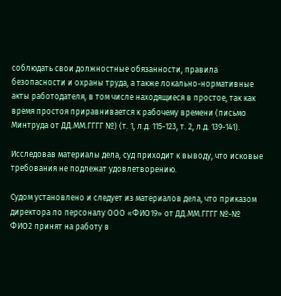соблюдать свои должностные обязанности, правила безопасности и охраны труда, а также локально-нормативные акты работодателя, в том числе находящиеся в простое, так как время простоя приравнивается к рабочему времени (письмо Минтруда от ДД.ММ.ГГГГ №) (т. 1, л.д. 115-123, т. 2, л.д. 139-141).

Исследовав материалы дела, суд приходит к выводу, что исковые требования не подлежат удовлетворению.

Судом установлено и следует из материалов дела, что приказом директора по персоналу ООО «ФИО19» от ДД.ММ.ГГГГ №-№ ФИО2 принят на работу в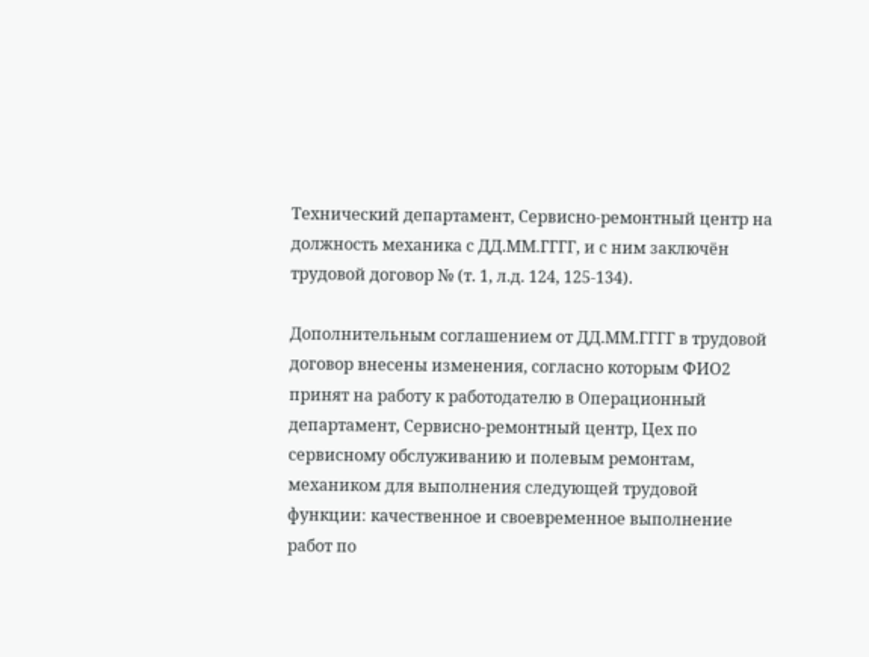Технический департамент, Сервисно-ремонтный центр на должность механика с ДД.ММ.ГГГГ, и с ним заключён трудовой договор № (т. 1, л.д. 124, 125-134).

Дополнительным соглашением от ДД.ММ.ГГГГ в трудовой договор внесены изменения, согласно которым ФИО2 принят на работу к работодателю в Операционный департамент, Сервисно-ремонтный центр, Цех по сервисному обслуживанию и полевым ремонтам, механиком для выполнения следующей трудовой функции: качественное и своевременное выполнение работ по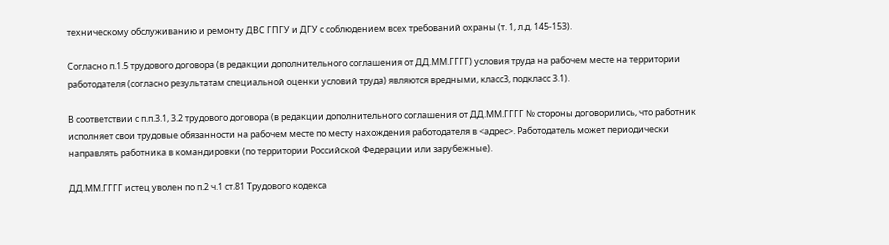техническому обслуживанию и ремонту ДВС ГПГУ и ДГУ с соблюдением всех требований охраны (т. 1, л.д. 145-153).

Согласно п.1.5 трудового договора (в редакции дополнительного соглашения от ДД.ММ.ГГГГ) условия труда на рабочем месте на территории работодателя (согласно результатам специальной оценки условий труда) являются вредными, класс3, подкласс 3.1).

В соответствии с п.п.3.1, 3.2 трудового договора (в редакции дополнительного соглашения от ДД.ММ.ГГГГ № стороны договорились, что работник исполняет свои трудовые обязанности на рабочем месте по месту нахождения работодателя в <адрес>. Работодатель может периодически направлять работника в командировки (по территории Российской Федерации или зарубежные).

ДД.ММ.ГГГГ истец уволен по п.2 ч.1 ст.81 Трудового кодекса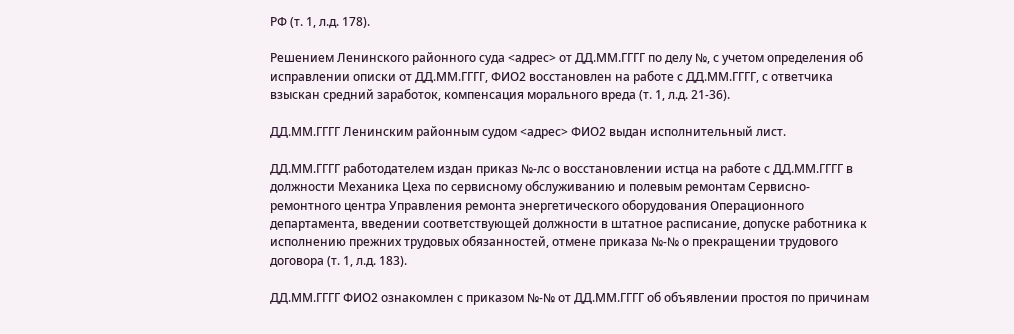РФ (т. 1, л.д. 178).

Решением Ленинского районного суда <адрес> от ДД.ММ.ГГГГ по делу №, с учетом определения об исправлении описки от ДД.ММ.ГГГГ, ФИО2 восстановлен на работе с ДД.ММ.ГГГГ, с ответчика взыскан средний заработок, компенсация морального вреда (т. 1, л.д. 21-36).

ДД.ММ.ГГГГ Ленинским районным судом <адрес> ФИО2 выдан исполнительный лист.

ДД.ММ.ГГГГ работодателем издан приказ №-лс о восстановлении истца на работе с ДД.ММ.ГГГГ в должности Механика Цеха по сервисному обслуживанию и полевым ремонтам Сервисно-ремонтного центра Управления ремонта энергетического оборудования Операционного департамента, введении соответствующей должности в штатное расписание, допуске работника к исполнению прежних трудовых обязанностей, отмене приказа №-№ о прекращении трудового договора (т. 1, л.д. 183).

ДД.ММ.ГГГГ ФИО2 ознакомлен с приказом №-№ от ДД.ММ.ГГГГ об объявлении простоя по причинам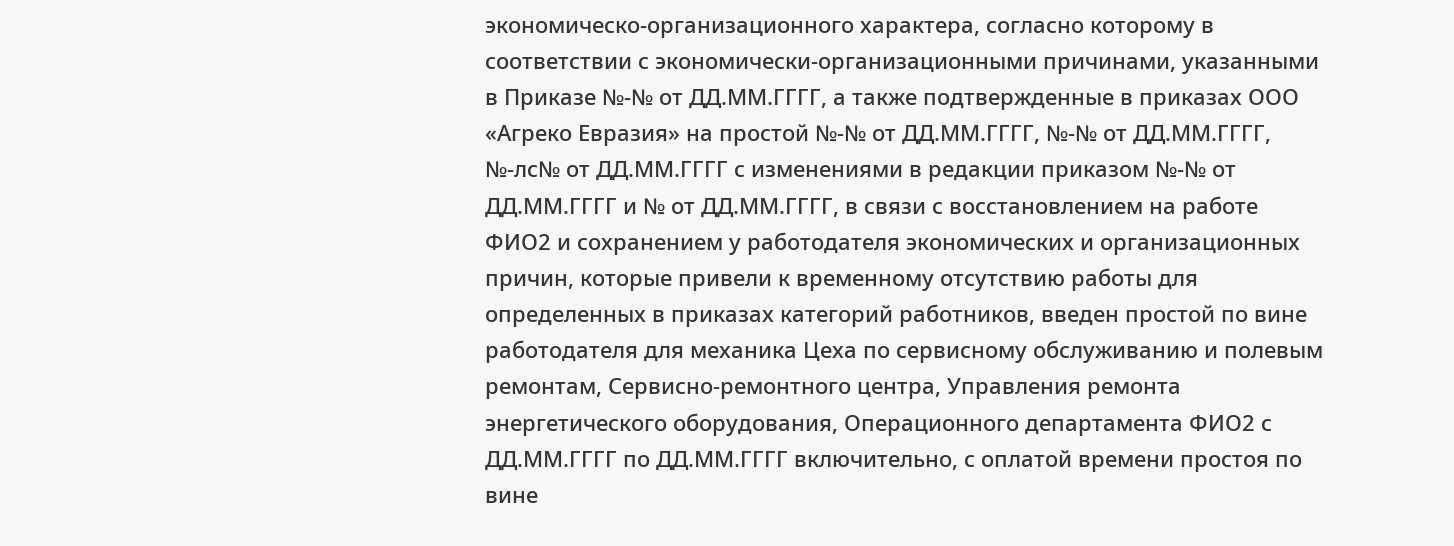экономическо-организационного характера, согласно которому в соответствии с экономически-организационными причинами, указанными в Приказе №-№ от ДД.ММ.ГГГГ, а также подтвержденные в приказах ООО «Агреко Евразия» на простой №-№ от ДД.ММ.ГГГГ, №-№ от ДД.ММ.ГГГГ, №-лс№ от ДД.ММ.ГГГГ с изменениями в редакции приказом №-№ от ДД.ММ.ГГГГ и № от ДД.ММ.ГГГГ, в связи с восстановлением на работе ФИО2 и сохранением у работодателя экономических и организационных причин, которые привели к временному отсутствию работы для определенных в приказах категорий работников, введен простой по вине работодателя для механика Цеха по сервисному обслуживанию и полевым ремонтам, Сервисно-ремонтного центра, Управления ремонта энергетического оборудования, Операционного департамента ФИО2 с ДД.ММ.ГГГГ по ДД.ММ.ГГГГ включительно, с оплатой времени простоя по вине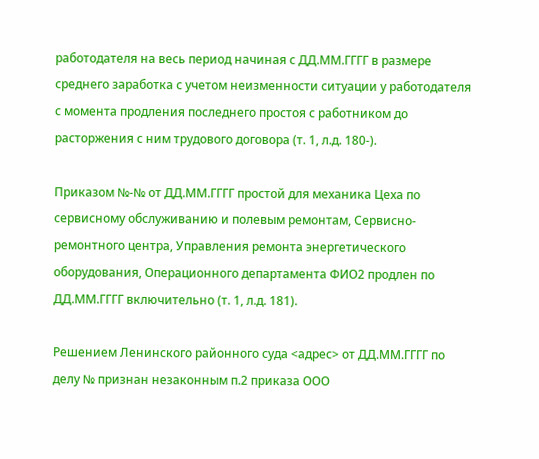работодателя на весь период начиная с ДД.ММ.ГГГГ в размере среднего заработка с учетом неизменности ситуации у работодателя с момента продления последнего простоя с работником до расторжения с ним трудового договора (т. 1, л.д. 180-).

Приказом №-№ от ДД.ММ.ГГГГ простой для механика Цеха по сервисному обслуживанию и полевым ремонтам, Сервисно-ремонтного центра, Управления ремонта энергетического оборудования, Операционного департамента ФИО2 продлен по ДД.ММ.ГГГГ включительно (т. 1, л.д. 181).

Решением Ленинского районного суда <адрес> от ДД.ММ.ГГГГ по делу № признан незаконным п.2 приказа ООО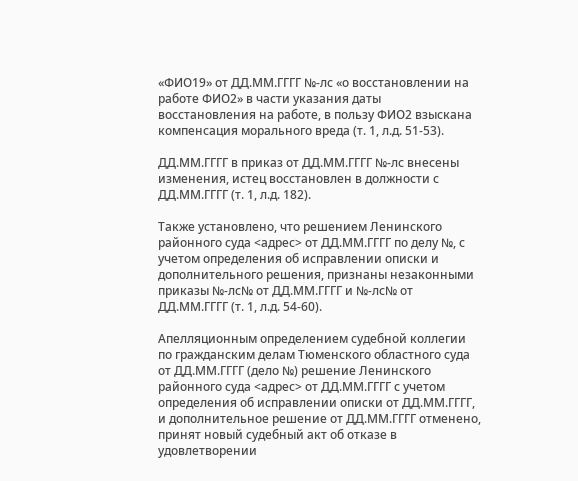«ФИО19» от ДД.ММ.ГГГГ №-лс «о восстановлении на работе ФИО2» в части указания даты восстановления на работе, в пользу ФИО2 взыскана компенсация морального вреда (т. 1, л.д. 51-53).

ДД.ММ.ГГГГ в приказ от ДД.ММ.ГГГГ №-лс внесены изменения, истец восстановлен в должности с ДД.ММ.ГГГГ (т. 1, л.д. 182).

Также установлено, что решением Ленинского районного суда <адрес> от ДД.ММ.ГГГГ по делу №, с учетом определения об исправлении описки и дополнительного решения, признаны незаконными приказы №-лс№ от ДД.ММ.ГГГГ и №-лс№ от ДД.ММ.ГГГГ (т. 1, л.д. 54-60).

Апелляционным определением судебной коллегии по гражданским делам Тюменского областного суда от ДД.ММ.ГГГГ (дело №) решение Ленинского районного суда <адрес> от ДД.ММ.ГГГГ с учетом определения об исправлении описки от ДД.ММ.ГГГГ, и дополнительное решение от ДД.ММ.ГГГГ отменено, принят новый судебный акт об отказе в удовлетворении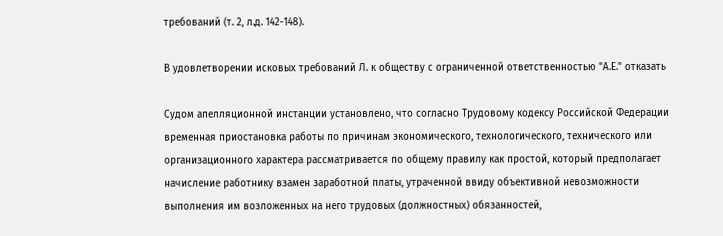требований (т. 2, л.д. 142-148).

В удовлетворении исковых требований Л. к обществу с ограниченной ответственностью "А.Е." отказать

Судом апелляционной инстанции установлено, что согласно Трудовому кодексу Российской Федерации временная приостановка работы по причинам экономического, технологического, технического или организационного характера рассматривается по общему правилу как простой, который предполагает начисление работнику взамен заработной платы, утраченной ввиду объективной невозможности выполнения им возложенных на него трудовых (должностных) обязанностей,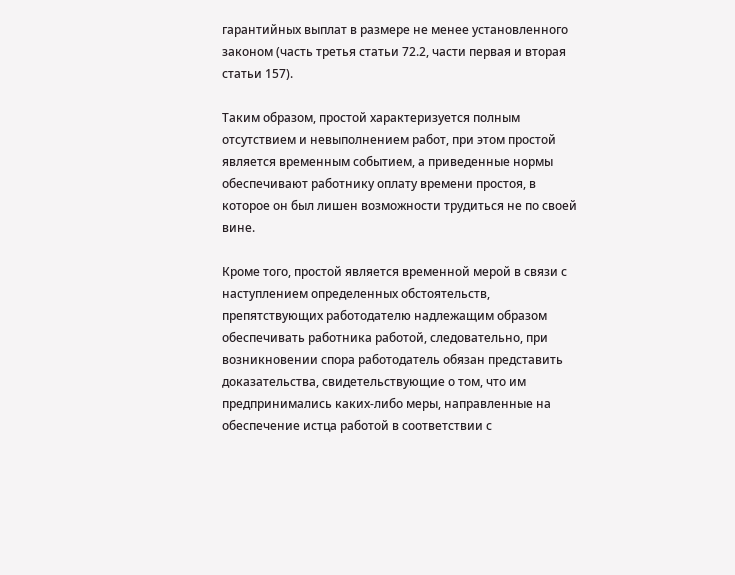гарантийных выплат в размере не менее установленного законом (часть третья статьи 72.2, части первая и вторая статьи 157).

Таким образом, простой характеризуется полным отсутствием и невыполнением работ, при этом простой является временным событием, а приведенные нормы обеспечивают работнику оплату времени простоя, в которое он был лишен возможности трудиться не по своей вине.

Кроме того, простой является временной мерой в связи с наступлением определенных обстоятельств, препятствующих работодателю надлежащим образом обеспечивать работника работой, следовательно, при возникновении спора работодатель обязан представить доказательства, свидетельствующие о том, что им предпринимались каких-либо меры, направленные на обеспечение истца работой в соответствии с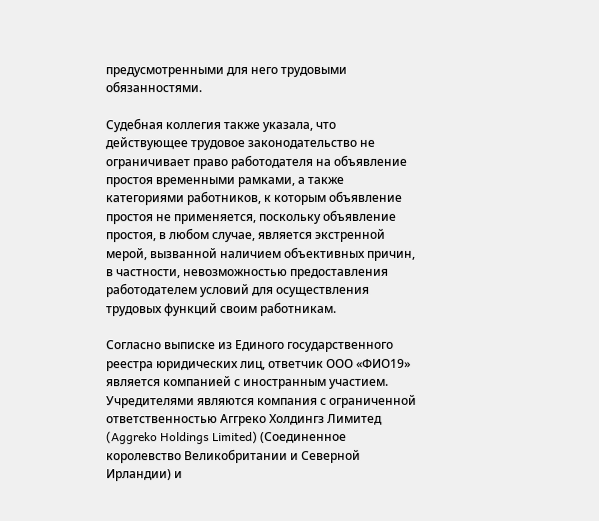предусмотренными для него трудовыми обязанностями.

Судебная коллегия также указала, что действующее трудовое законодательство не ограничивает право работодателя на объявление простоя временными рамками, а также категориями работников, к которым объявление простоя не применяется, поскольку объявление простоя, в любом случае, является экстренной мерой, вызванной наличием объективных причин, в частности, невозможностью предоставления работодателем условий для осуществления трудовых функций своим работникам.

Согласно выписке из Единого государственного реестра юридических лиц, ответчик ООО «ФИО19» является компанией с иностранным участием. Учредителями являются компания с ограниченной ответственностью Аггреко Холдингз Лимитед (Aggreko Holdings Limited) (Соединенное королевство Великобритании и Северной Ирландии) и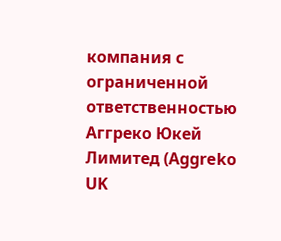компания с ограниченной ответственностью Аггреко Юкей Лимитед (Aggreko UK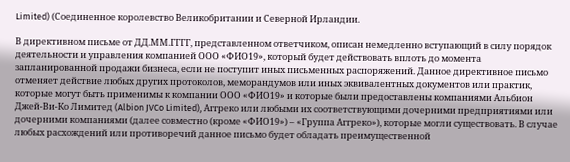Limited) (Соединенное королевство Великобритании и Северной Ирландии.

В директивном письме от ДД.ММ.ГГГГ, представленном ответчиком, описан немедленно вступающий в силу порядок деятельности и управления компанией ООО «ФИО19», который будет действовать вплоть до момента запланированной продажи бизнеса, если не поступит иных письменных распоряжений. Данное директивное письмо отменяет действие любых других протоколов, меморандумов или иных эквивалентных документов или практик, которые могут быть применимы к компании ООО «ФИО19» и которые были предоставлены компаниями Альбион Джей-Ви-Ко Лимитед (Albion JVCo Limited), Аггреко или любыми их соответствующими дочерними предприятиями или дочерними компаниями (далее совместно (кроме «ФИО19») – «Группа Аггреко»), которые могли существовать. В случае любых расхождений или противоречий данное письмо будет обладать преимущественной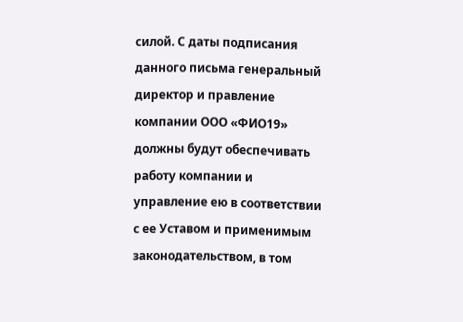силой. С даты подписания данного письма генеральный директор и правление компании ООО «ФИО19» должны будут обеспечивать работу компании и управление ею в соответствии с ее Уставом и применимым законодательством, в том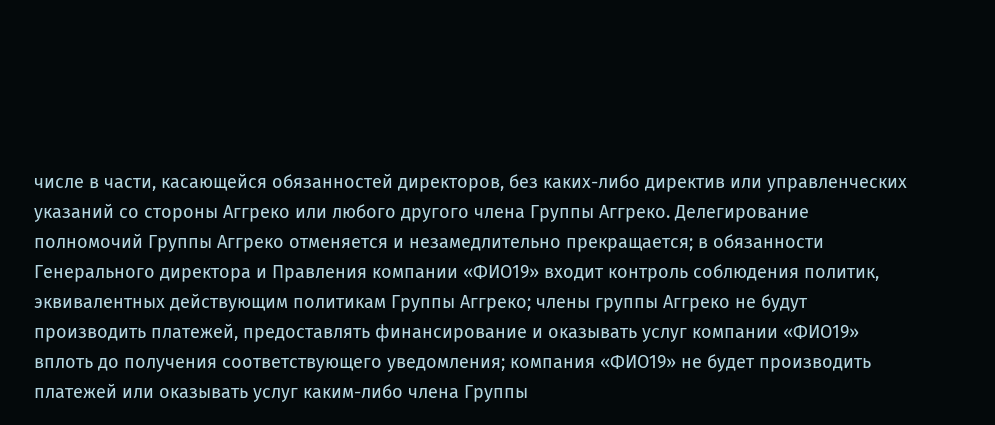числе в части, касающейся обязанностей директоров, без каких-либо директив или управленческих указаний со стороны Аггреко или любого другого члена Группы Аггреко. Делегирование полномочий Группы Аггреко отменяется и незамедлительно прекращается; в обязанности Генерального директора и Правления компании «ФИО19» входит контроль соблюдения политик, эквивалентных действующим политикам Группы Аггреко; члены группы Аггреко не будут производить платежей, предоставлять финансирование и оказывать услуг компании «ФИО19» вплоть до получения соответствующего уведомления; компания «ФИО19» не будет производить платежей или оказывать услуг каким-либо члена Группы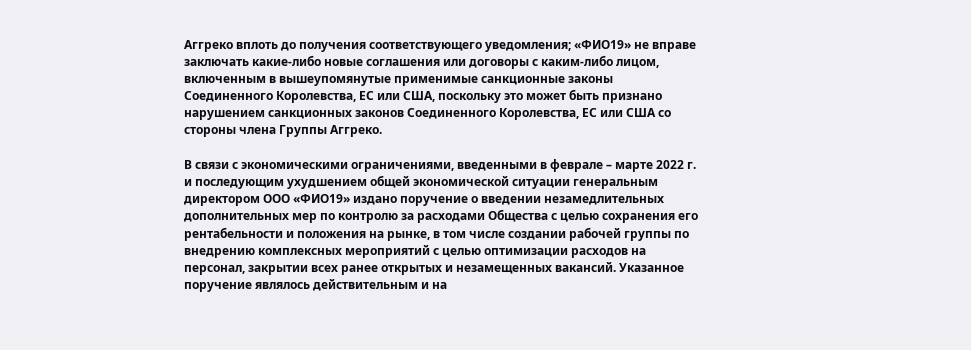Аггреко вплоть до получения соответствующего уведомления; «ФИО19» не вправе заключать какие-либо новые соглашения или договоры с каким-либо лицом, включенным в вышеупомянутые применимые санкционные законы Соединенного Королевства, ЕС или США, поскольку это может быть признано нарушением санкционных законов Соединенного Королевства, ЕС или США со стороны члена Группы Аггреко.

В связи с экономическими ограничениями, введенными в феврале – марте 2022 г. и последующим ухудшением общей экономической ситуации генеральным директором ООО «ФИО19» издано поручение о введении незамедлительных дополнительных мер по контролю за расходами Общества с целью сохранения его рентабельности и положения на рынке, в том числе создании рабочей группы по внедрению комплексных мероприятий с целью оптимизации расходов на персонал, закрытии всех ранее открытых и незамещенных вакансий. Указанное поручение являлось действительным и на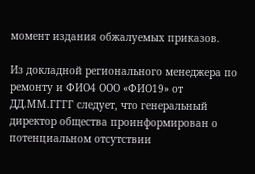момент издания обжалуемых приказов.

Из докладной регионального менеджера по ремонту и ФИО4 ООО «ФИО19» от ДД.ММ.ГГГГ следует, что генеральный директор общества проинформирован о потенциальном отсутствии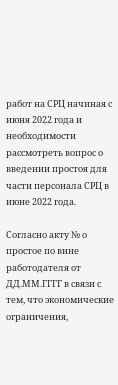работ на СРЦ начиная с июня 2022 года и необходимости рассмотреть вопрос о введении простоя для части персонала СРЦ в июне 2022 года.

Согласно акту № о простое по вине работодателя от ДД.ММ.ГГГГ в связи с тем, что экономические ограничения,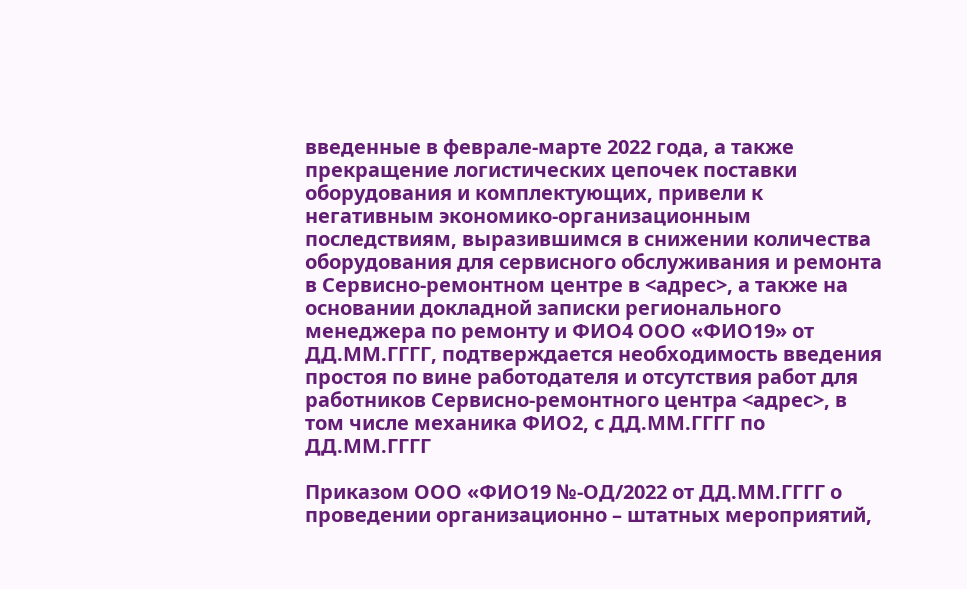введенные в феврале-марте 2022 года, а также прекращение логистических цепочек поставки оборудования и комплектующих, привели к негативным экономико-организационным последствиям, выразившимся в снижении количества оборудования для сервисного обслуживания и ремонта в Сервисно-ремонтном центре в <адрес>, а также на основании докладной записки регионального менеджера по ремонту и ФИО4 ООО «ФИО19» от ДД.ММ.ГГГГ, подтверждается необходимость введения простоя по вине работодателя и отсутствия работ для работников Сервисно-ремонтного центра <адрес>, в том числе механика ФИО2, с ДД.ММ.ГГГГ по ДД.ММ.ГГГГ

Приказом ООО «ФИО19 №-ОД/2022 от ДД.ММ.ГГГГ о проведении организационно – штатных мероприятий,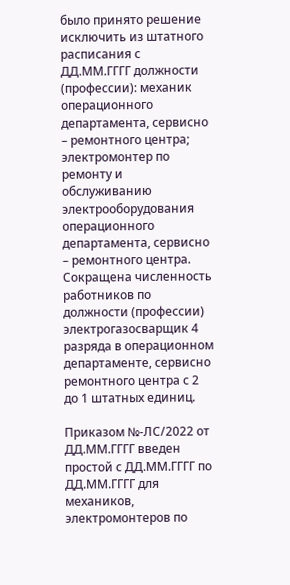было принято решение исключить из штатного расписания с ДД.ММ.ГГГГ должности (профессии): механик операционного департамента, сервисно – ремонтного центра; электромонтер по ремонту и обслуживанию электрооборудования операционного департамента, сервисно – ремонтного центра. Сокращена численность работников по должности (профессии) электрогазосварщик 4 разряда в операционном департаменте, сервисно ремонтного центра с 2 до 1 штатных единиц.

Приказом №-ЛС/2022 от ДД.ММ.ГГГГ введен простой с ДД.ММ.ГГГГ по ДД.ММ.ГГГГ для механиков, электромонтеров по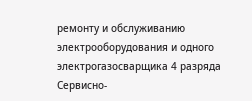ремонту и обслуживанию электрооборудования и одного электрогазосварщика 4 разряда Сервисно-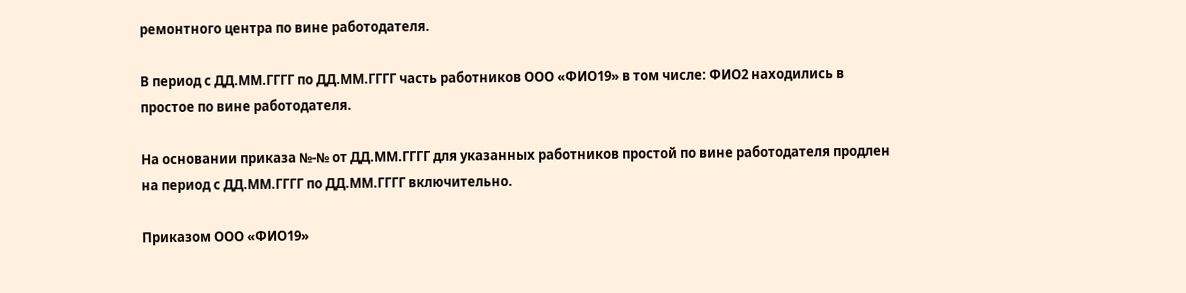ремонтного центра по вине работодателя.

В период с ДД.ММ.ГГГГ по ДД.ММ.ГГГГ часть работников ООО «ФИО19» в том числе: ФИО2 находились в простое по вине работодателя.

На основании приказа №-№ от ДД.ММ.ГГГГ для указанных работников простой по вине работодателя продлен на период с ДД.ММ.ГГГГ по ДД.ММ.ГГГГ включительно.

Приказом ООО «ФИО19»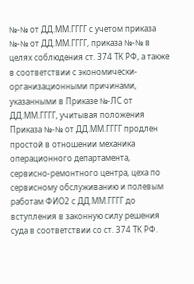№-№ от ДД.ММ.ГГГГ с учетом приказа №-№ от ДД.ММ.ГГГГ, приказа №-№ в целях соблюдения ст. 374 ТК РФ, а также в соответствии с экономически-организационными причинами, указанными в Приказе №-ЛС от ДД.ММ.ГГГГ, учитывая положения Приказа №-№ от ДД.ММ.ГГГГ продлен простой в отношении механика операционного департамента, сервисно-ремонтного центра, цеха по сервисному обслуживанию и полевым работам ФИО2 с ДД.ММ.ГГГГ до вступления в законную силу решения суда в соответствии со ст. 374 ТК РФ.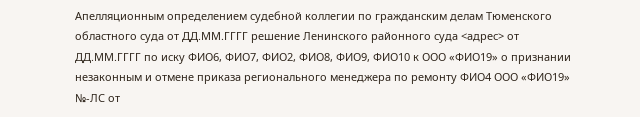Апелляционным определением судебной коллегии по гражданским делам Тюменского областного суда от ДД.ММ.ГГГГ решение Ленинского районного суда <адрес> от ДД.ММ.ГГГГ по иску ФИО6, ФИО7, ФИО2, ФИО8, ФИО9, ФИО10 к ООО «ФИО19» о признании незаконным и отмене приказа регионального менеджера по ремонту ФИО4 ООО «ФИО19» №-ЛС от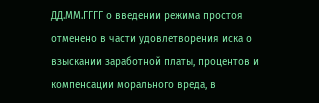ДД.ММ.ГГГГ о введении режима простоя отменено в части удовлетворения иска о взыскании заработной платы, процентов и компенсации морального вреда, в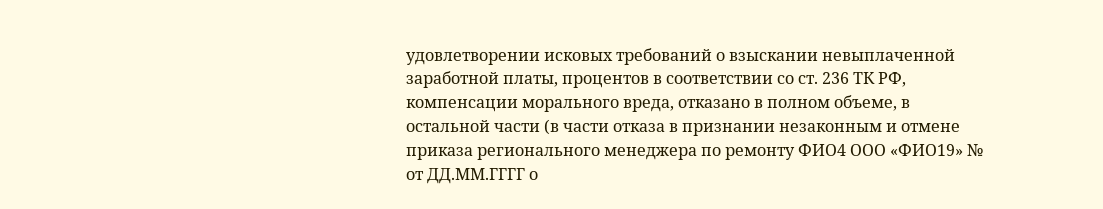удовлетворении исковых требований о взыскании невыплаченной заработной платы, процентов в соответствии со ст. 236 ТК РФ, компенсации морального вреда, отказано в полном объеме, в остальной части (в части отказа в признании незаконным и отмене приказа регионального менеджера по ремонту ФИО4 ООО «ФИО19» № от ДД.ММ.ГГГГ о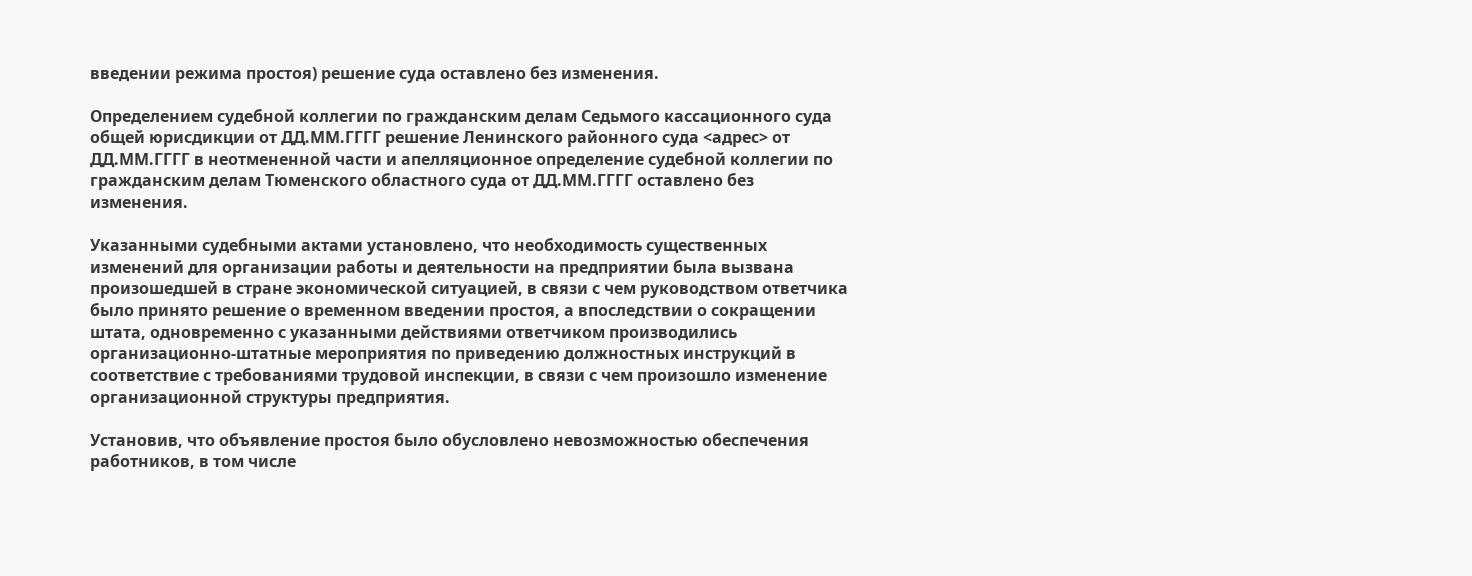введении режима простоя) решение суда оставлено без изменения.

Определением судебной коллегии по гражданским делам Седьмого кассационного суда общей юрисдикции от ДД.ММ.ГГГГ решение Ленинского районного суда <адрес> от ДД.ММ.ГГГГ в неотмененной части и апелляционное определение судебной коллегии по гражданским делам Тюменского областного суда от ДД.ММ.ГГГГ оставлено без изменения.

Указанными судебными актами установлено, что необходимость существенных изменений для организации работы и деятельности на предприятии была вызвана произошедшей в стране экономической ситуацией, в связи с чем руководством ответчика было принято решение о временном введении простоя, а впоследствии о сокращении штата, одновременно с указанными действиями ответчиком производились организационно-штатные мероприятия по приведению должностных инструкций в соответствие с требованиями трудовой инспекции, в связи с чем произошло изменение организационной структуры предприятия.

Установив, что объявление простоя было обусловлено невозможностью обеспечения работников, в том числе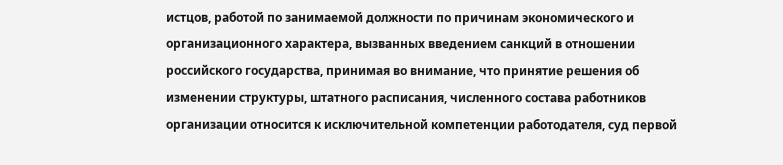истцов, работой по занимаемой должности по причинам экономического и организационного характера, вызванных введением санкций в отношении российского государства, принимая во внимание, что принятие решения об изменении структуры, штатного расписания, численного состава работников организации относится к исключительной компетенции работодателя, суд первой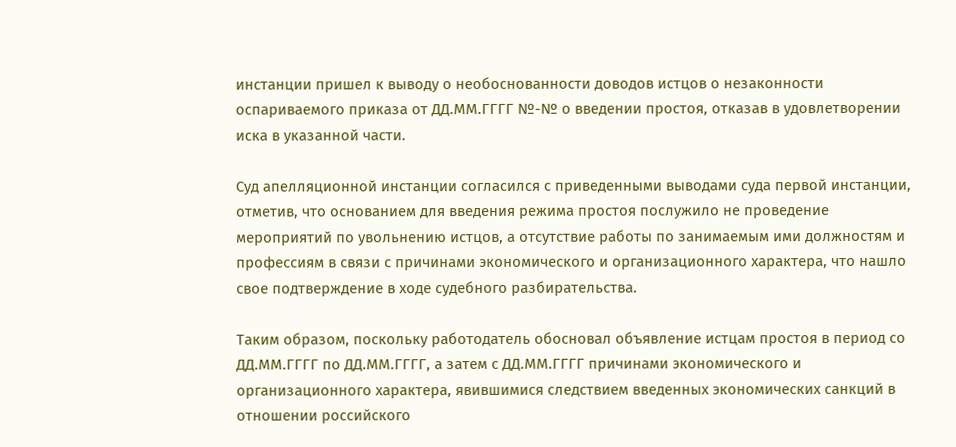инстанции пришел к выводу о необоснованности доводов истцов о незаконности оспариваемого приказа от ДД.ММ.ГГГГ №-№ о введении простоя, отказав в удовлетворении иска в указанной части.

Суд апелляционной инстанции согласился с приведенными выводами суда первой инстанции, отметив, что основанием для введения режима простоя послужило не проведение мероприятий по увольнению истцов, а отсутствие работы по занимаемым ими должностям и профессиям в связи с причинами экономического и организационного характера, что нашло свое подтверждение в ходе судебного разбирательства.

Таким образом, поскольку работодатель обосновал объявление истцам простоя в период со ДД.ММ.ГГГГ по ДД.ММ.ГГГГ, а затем с ДД.ММ.ГГГГ причинами экономического и организационного характера, явившимися следствием введенных экономических санкций в отношении российского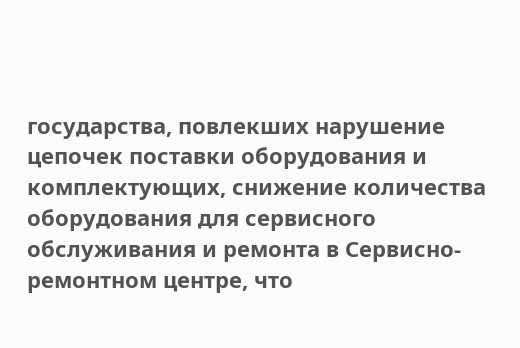государства, повлекших нарушение цепочек поставки оборудования и комплектующих, снижение количества оборудования для сервисного обслуживания и ремонта в Сервисно-ремонтном центре, что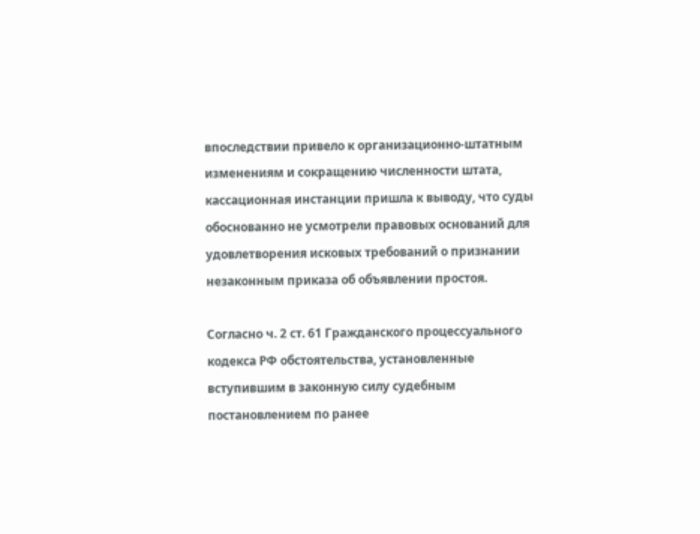впоследствии привело к организационно-штатным изменениям и сокращению численности штата, кассационная инстанции пришла к выводу, что суды обоснованно не усмотрели правовых оснований для удовлетворения исковых требований о признании незаконным приказа об объявлении простоя.

Согласно ч. 2 ст. 61 Гражданского процессуального кодекса РФ обстоятельства, установленные вступившим в законную силу судебным постановлением по ранее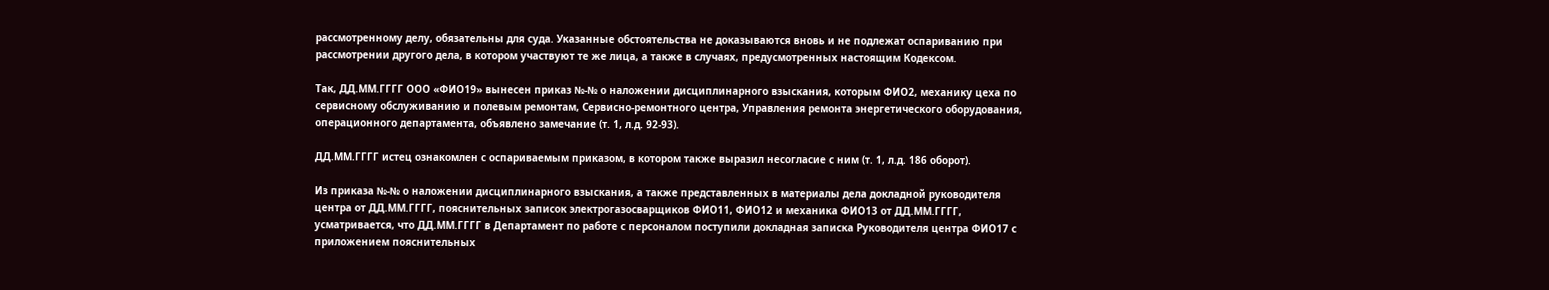рассмотренному делу, обязательны для суда. Указанные обстоятельства не доказываются вновь и не подлежат оспариванию при рассмотрении другого дела, в котором участвуют те же лица, а также в случаях, предусмотренных настоящим Кодексом.

Так, ДД.ММ.ГГГГ ООО «ФИО19» вынесен приказ №-№ о наложении дисциплинарного взыскания, которым ФИО2, механику цеха по сервисному обслуживанию и полевым ремонтам, Сервисно-ремонтного центра, Управления ремонта энергетического оборудования, операционного департамента, объявлено замечание (т. 1, л.д. 92-93).

ДД.ММ.ГГГГ истец ознакомлен с оспариваемым приказом, в котором также выразил несогласие с ним (т. 1, л.д. 186 оборот).

Из приказа №-№ о наложении дисциплинарного взыскания, а также представленных в материалы дела докладной руководителя центра от ДД.ММ.ГГГГ, пояснительных записок электрогазосварщиков ФИО11, ФИО12 и механика ФИО13 от ДД.ММ.ГГГГ, усматривается, что ДД.ММ.ГГГГ в Департамент по работе с персоналом поступили докладная записка Руководителя центра ФИО17 с приложением пояснительных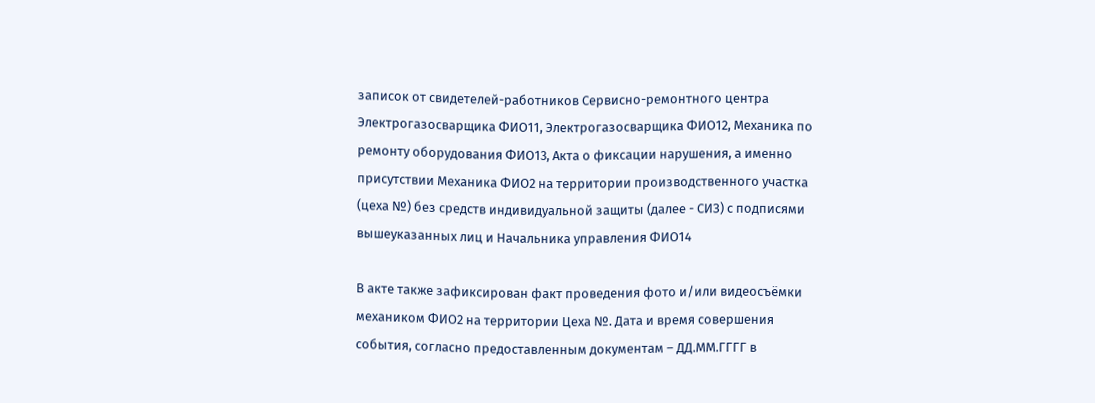записок от свидетелей-работников Сервисно-ремонтного центра Электрогазосварщика ФИО11, Электрогазосварщика ФИО12, Механика по ремонту оборудования ФИО13, Акта о фиксации нарушения, а именно присутствии Механика ФИО2 на территории производственного участка (цеха №) без средств индивидуальной защиты (далее - СИЗ) с подписями вышеуказанных лиц и Начальника управления ФИО14

В акте также зафиксирован факт проведения фото и/или видеосъёмки механиком ФИО2 на территории Цеха №. Дата и время совершения события, согласно предоставленным документам – ДД.ММ.ГГГГ в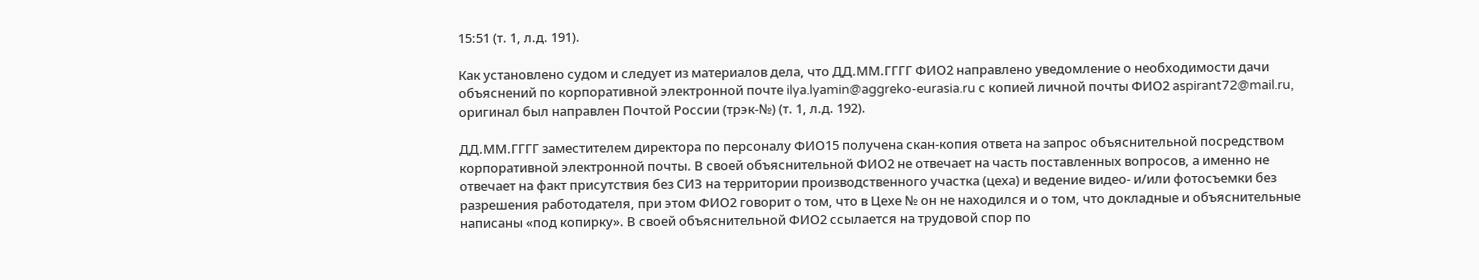15:51 (т. 1, л.д. 191).

Как установлено судом и следует из материалов дела, что ДД.ММ.ГГГГ ФИО2 направлено уведомление о необходимости дачи объяснений по корпоративной электронной почте ilya.lyamin@aggreko-eurasia.ru с копией личной почты ФИО2 aspirant72@mail.ru, оригинал был направлен Почтой России (трэк-№) (т. 1, л.д. 192).

ДД.ММ.ГГГГ заместителем директора по персоналу ФИО15 получена скан-копия ответа на запрос объяснительной посредством корпоративной электронной почты. В своей объяснительной ФИО2 не отвечает на часть поставленных вопросов, а именно не отвечает на факт присутствия без СИЗ на территории производственного участка (цеха) и ведение видео- и/или фотосъемки без разрешения работодателя, при этом ФИО2 говорит о том, что в Цехе № он не находился и о том, что докладные и объяснительные написаны «под копирку». В своей объяснительной ФИО2 ссылается на трудовой спор по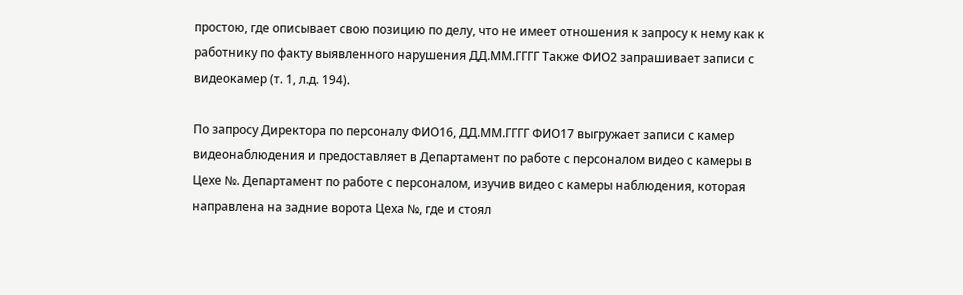простою, где описывает свою позицию по делу, что не имеет отношения к запросу к нему как к работнику по факту выявленного нарушения ДД.ММ.ГГГГ Также ФИО2 запрашивает записи с видеокамер (т. 1, л.д. 194).

По запросу Директора по персоналу ФИО16, ДД.ММ.ГГГГ ФИО17 выгружает записи с камер видеонаблюдения и предоставляет в Департамент по работе с персоналом видео с камеры в Цехе №. Департамент по работе с персоналом, изучив видео с камеры наблюдения, которая направлена на задние ворота Цеха №, где и стоял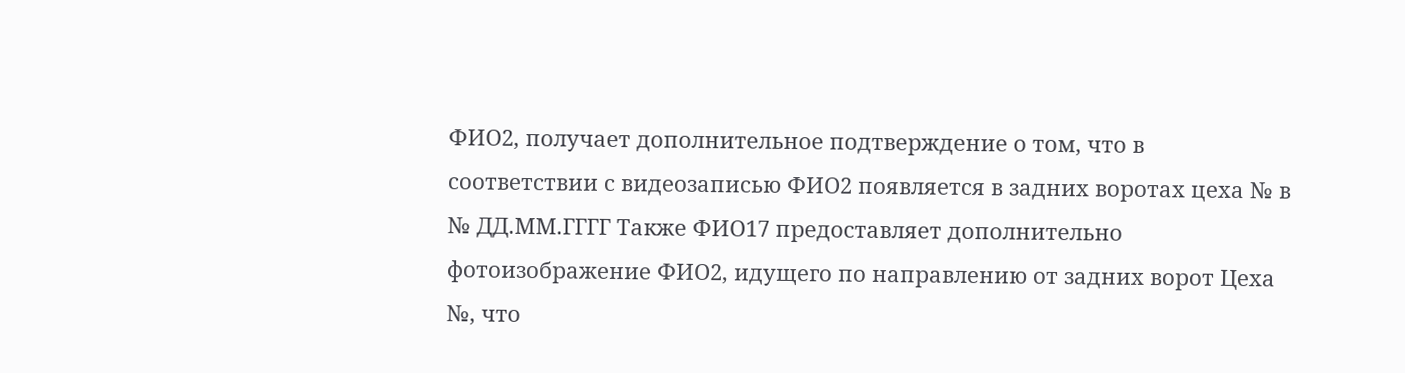ФИО2, получает дополнительное подтверждение о том, что в соответствии с видеозаписью ФИО2 появляется в задних воротах цеха № в № ДД.ММ.ГГГГ Также ФИО17 предоставляет дополнительно фотоизображение ФИО2, идущего по направлению от задних ворот Цеха №, что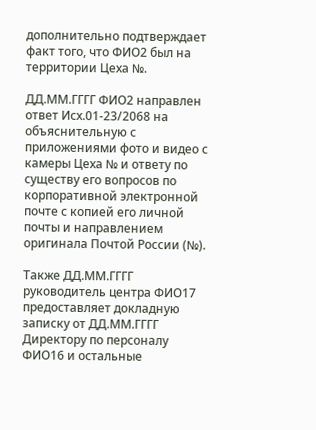дополнительно подтверждает факт того, что ФИО2 был на территории Цеха №.

ДД.ММ.ГГГГ ФИО2 направлен ответ Исх.01-23/2068 на объяснительную с приложениями фото и видео с камеры Цеха № и ответу по существу его вопросов по корпоративной электронной почте с копией его личной почты и направлением оригинала Почтой России (№).

Также ДД.ММ.ГГГГ руководитель центра ФИО17 предоставляет докладную записку от ДД.ММ.ГГГГ Директору по персоналу ФИО16 и остальные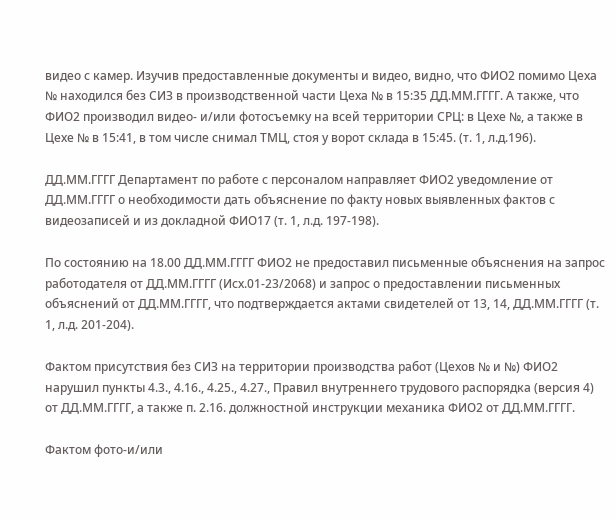видео с камер. Изучив предоставленные документы и видео, видно, что ФИО2 помимо Цеха № находился без СИЗ в производственной части Цеха № в 15:35 ДД.ММ.ГГГГ. А также, что ФИО2 производил видео- и/или фотосъемку на всей территории СРЦ: в Цехе №, а также в Цехе № в 15:41, в том числе снимал ТМЦ, стоя у ворот склада в 15:45. (т. 1, л.д.196).

ДД.ММ.ГГГГ Департамент по работе с персоналом направляет ФИО2 уведомление от ДД.ММ.ГГГГ о необходимости дать объяснение по факту новых выявленных фактов с видеозаписей и из докладной ФИО17 (т. 1, л.д. 197-198).

По состоянию на 18.00 ДД.ММ.ГГГГ ФИО2 не предоставил письменные объяснения на запрос работодателя от ДД.ММ.ГГГГ (Исх.01-23/2068) и запрос о предоставлении письменных объяснений от ДД.ММ.ГГГГ, что подтверждается актами свидетелей от 13, 14, ДД.ММ.ГГГГ (т. 1, л.д. 201-204).

Фактом присутствия без СИЗ на территории производства работ (Цехов № и №) ФИО2 нарушил пункты 4.3., 4.16., 4.25., 4.27., Правил внутреннего трудового распорядка (версия 4) от ДД.ММ.ГГГГ, а также п. 2.16. должностной инструкции механика ФИО2 от ДД.ММ.ГГГГ.

Фактом фото-и/или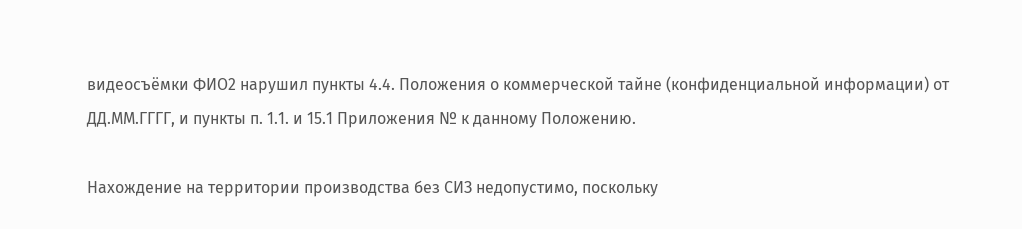видеосъёмки ФИО2 нарушил пункты 4.4. Положения о коммерческой тайне (конфиденциальной информации) от ДД.ММ.ГГГГ, и пункты п. 1.1. и 15.1 Приложения № к данному Положению.

Нахождение на территории производства без СИЗ недопустимо, поскольку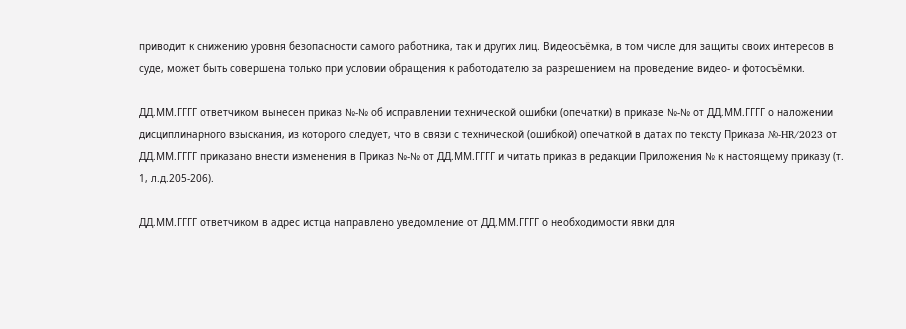приводит к снижению уровня безопасности самого работника, так и других лиц. Видеосъёмка, в том числе для защиты своих интересов в суде, может быть совершена только при условии обращения к работодателю за разрешением на проведение видео- и фотосъёмки.

ДД.ММ.ГГГГ ответчиком вынесен приказ №-№ об исправлении технической ошибки (опечатки) в приказе №-№ от ДД.ММ.ГГГГ о наложении дисциплинарного взыскания, из которого следует, что в связи с технической (ошибкой) опечаткой в датах по тексту Приказа №-HR/2023 от ДД.ММ.ГГГГ приказано внести изменения в Приказ №-№ от ДД.ММ.ГГГГ и читать приказ в редакции Приложения № к настоящему приказу (т. 1, л.д.205-206).

ДД.ММ.ГГГГ ответчиком в адрес истца направлено уведомление от ДД.ММ.ГГГГ о необходимости явки для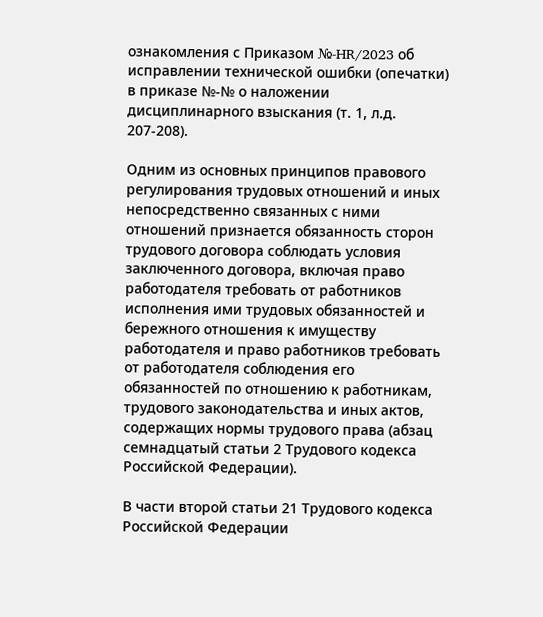ознакомления с Приказом №-HR/2023 об исправлении технической ошибки (опечатки) в приказе №-№ о наложении дисциплинарного взыскания (т. 1, л.д. 207-208).

Одним из основных принципов правового регулирования трудовых отношений и иных непосредственно связанных с ними отношений признается обязанность сторон трудового договора соблюдать условия заключенного договора, включая право работодателя требовать от работников исполнения ими трудовых обязанностей и бережного отношения к имуществу работодателя и право работников требовать от работодателя соблюдения его обязанностей по отношению к работникам, трудового законодательства и иных актов, содержащих нормы трудового права (абзац семнадцатый статьи 2 Трудового кодекса Российской Федерации).

В части второй статьи 21 Трудового кодекса Российской Федерации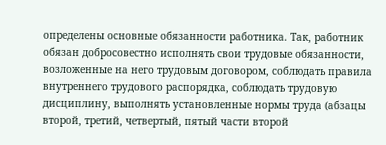определены основные обязанности работника. Так, работник обязан добросовестно исполнять свои трудовые обязанности, возложенные на него трудовым договором, соблюдать правила внутреннего трудового распорядка, соблюдать трудовую дисциплину, выполнять установленные нормы труда (абзацы второй, третий, четвертый, пятый части второй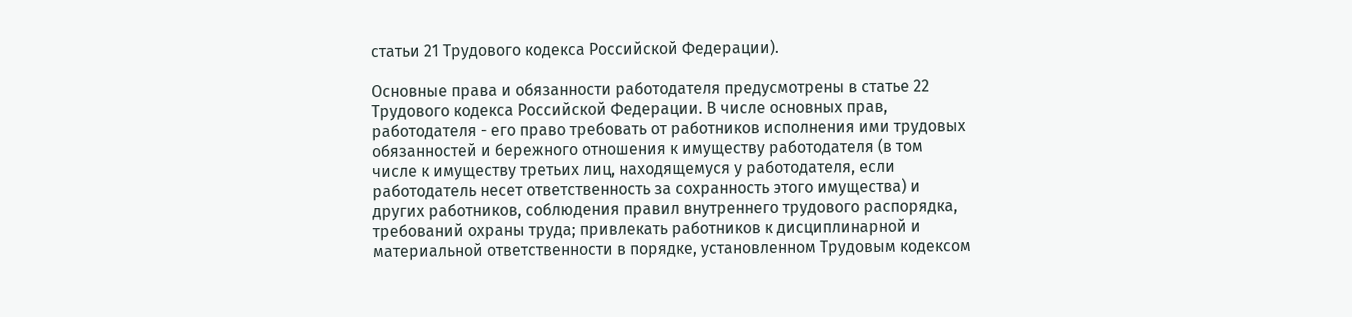статьи 21 Трудового кодекса Российской Федерации).

Основные права и обязанности работодателя предусмотрены в статье 22 Трудового кодекса Российской Федерации. В числе основных прав, работодателя - его право требовать от работников исполнения ими трудовых обязанностей и бережного отношения к имуществу работодателя (в том числе к имуществу третьих лиц, находящемуся у работодателя, если работодатель несет ответственность за сохранность этого имущества) и других работников, соблюдения правил внутреннего трудового распорядка, требований охраны труда; привлекать работников к дисциплинарной и материальной ответственности в порядке, установленном Трудовым кодексом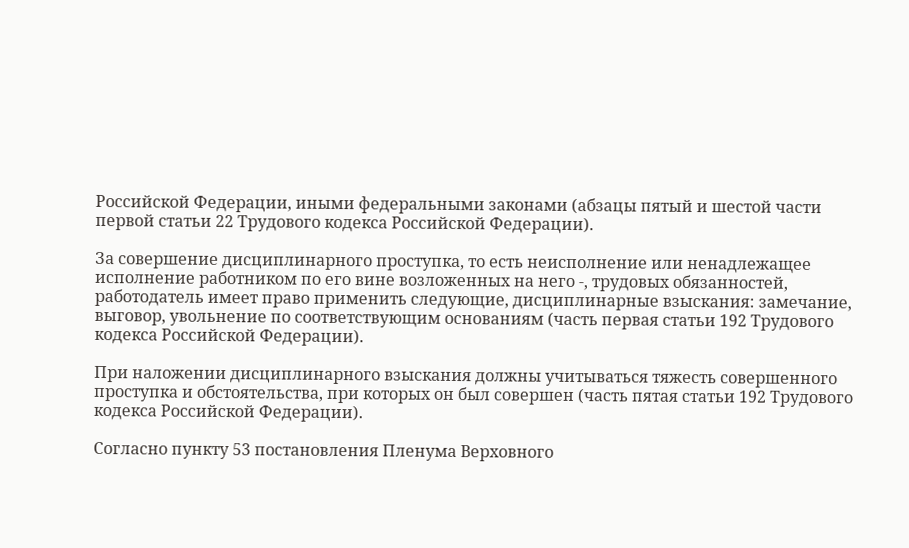Российской Федерации, иными федеральными законами (абзацы пятый и шестой части первой статьи 22 Трудового кодекса Российской Федерации).

За совершение дисциплинарного проступка, то есть неисполнение или ненадлежащее исполнение работником по его вине возложенных на него -, трудовых обязанностей, работодатель имеет право применить следующие, дисциплинарные взыскания: замечание, выговор, увольнение по соответствующим основаниям (часть первая статьи 192 Трудового кодекса Российской Федерации).

При наложении дисциплинарного взыскания должны учитываться тяжесть совершенного проступка и обстоятельства, при которых он был совершен (часть пятая статьи 192 Трудового кодекса Российской Федерации).

Согласно пункту 53 постановления Пленума Верховного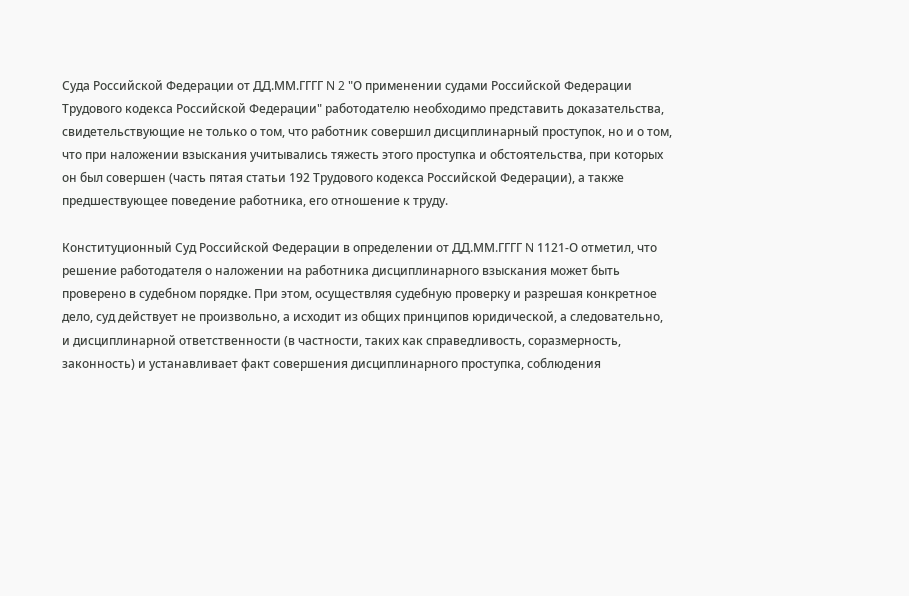Суда Российской Федерации от ДД.ММ.ГГГГ N 2 "О применении судами Российской Федерации Трудового кодекса Российской Федерации" работодателю необходимо представить доказательства, свидетельствующие не только о том, что работник совершил дисциплинарный проступок, но и о том, что при наложении взыскания учитывались тяжесть этого проступка и обстоятельства, при которых он был совершен (часть пятая статьи 192 Трудового кодекса Российской Федерации), а также предшествующее поведение работника, его отношение к труду.

Конституционный Суд Российской Федерации в определении от ДД.ММ.ГГГГ N 1121-О отметил, что решение работодателя о наложении на работника дисциплинарного взыскания может быть проверено в судебном порядке. При этом, осуществляя судебную проверку и разрешая конкретное дело, суд действует не произвольно, а исходит из общих принципов юридической, а следовательно, и дисциплинарной ответственности (в частности, таких как справедливость, соразмерность, законность) и устанавливает факт совершения дисциплинарного проступка, соблюдения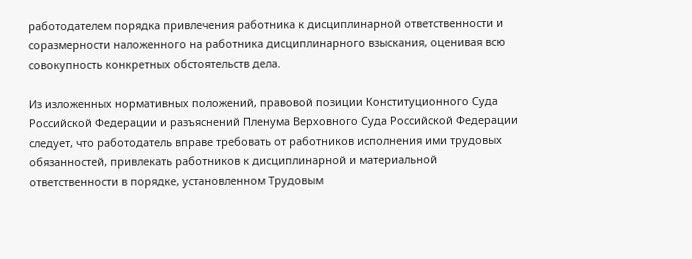работодателем порядка привлечения работника к дисциплинарной ответственности и соразмерности наложенного на работника дисциплинарного взыскания, оценивая всю совокупность конкретных обстоятельств дела.

Из изложенных нормативных положений, правовой позиции Конституционного Суда Российской Федерации и разъяснений Пленума Верховного Суда Российской Федерации следует, что работодатель вправе требовать от работников исполнения ими трудовых обязанностей, привлекать работников к дисциплинарной и материальной ответственности в порядке, установленном Трудовым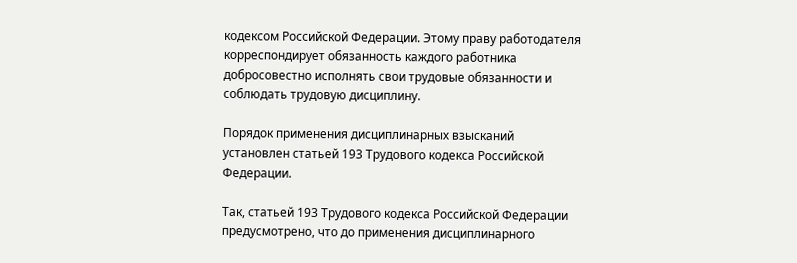кодексом Российской Федерации. Этому праву работодателя корреспондирует обязанность каждого работника добросовестно исполнять свои трудовые обязанности и соблюдать трудовую дисциплину.

Порядок применения дисциплинарных взысканий установлен статьей 193 Трудового кодекса Российской Федерации.

Так, статьей 193 Трудового кодекса Российской Федерации предусмотрено, что до применения дисциплинарного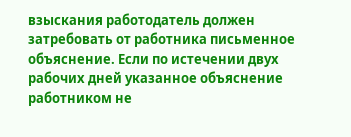взыскания работодатель должен затребовать от работника письменное объяснение. Если по истечении двух рабочих дней указанное объяснение работником не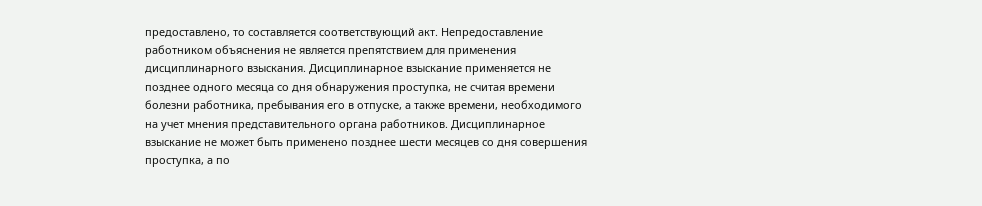предоставлено, то составляется соответствующий акт. Непредоставление работником объяснения не является препятствием для применения дисциплинарного взыскания. Дисциплинарное взыскание применяется не позднее одного месяца со дня обнаружения проступка, не считая времени болезни работника, пребывания его в отпуске, а также времени, необходимого на учет мнения представительного органа работников. Дисциплинарное взыскание не может быть применено позднее шести месяцев со дня совершения проступка, а по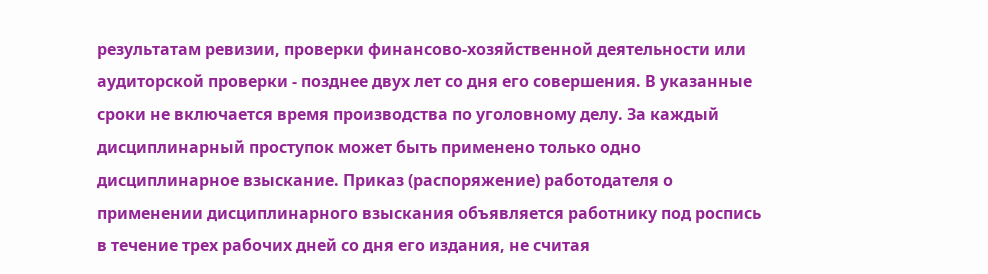результатам ревизии, проверки финансово-хозяйственной деятельности или аудиторской проверки - позднее двух лет со дня его совершения. В указанные сроки не включается время производства по уголовному делу. За каждый дисциплинарный проступок может быть применено только одно дисциплинарное взыскание. Приказ (распоряжение) работодателя о применении дисциплинарного взыскания объявляется работнику под роспись в течение трех рабочих дней со дня его издания, не считая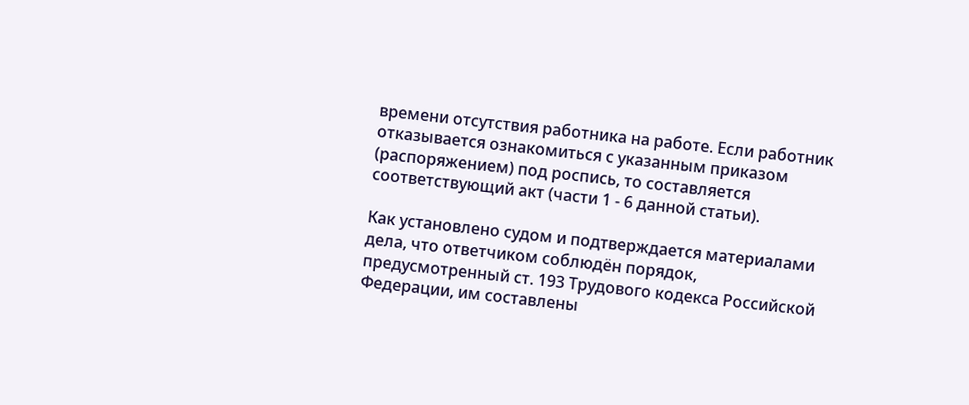времени отсутствия работника на работе. Если работник отказывается ознакомиться с указанным приказом (распоряжением) под роспись, то составляется соответствующий акт (части 1 - 6 данной статьи).

Как установлено судом и подтверждается материалами дела, что ответчиком соблюдён порядок, предусмотренный ст. 193 Трудового кодекса Российской Федерации, им составлены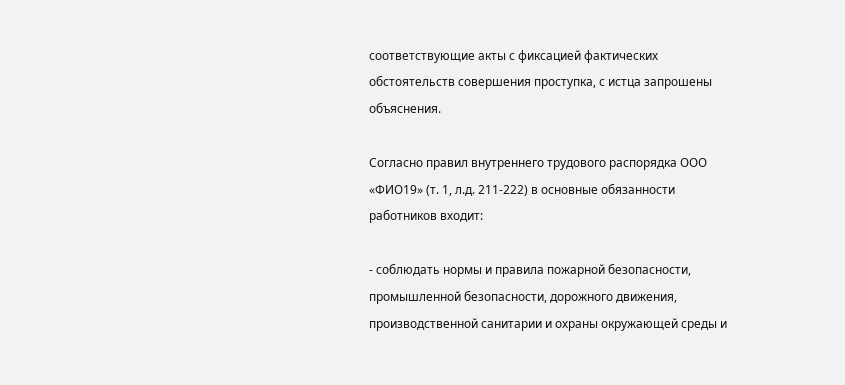соответствующие акты с фиксацией фактических обстоятельств совершения проступка, с истца запрошены объяснения.

Согласно правил внутреннего трудового распорядка ООО «ФИО19» (т. 1, л.д. 211-222) в основные обязанности работников входит:

- соблюдать нормы и правила пожарной безопасности, промышленной безопасности, дорожного движения, производственной санитарии и охраны окружающей среды и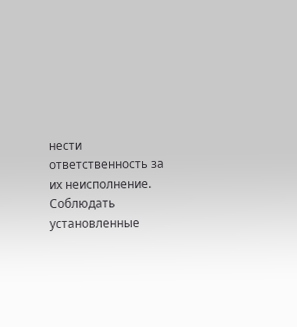нести ответственность за их неисполнение. Соблюдать установленные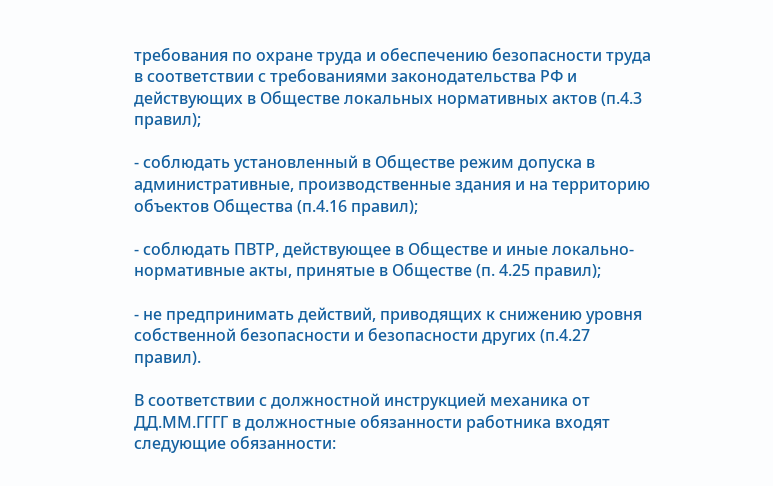требования по охране труда и обеспечению безопасности труда в соответствии с требованиями законодательства РФ и действующих в Обществе локальных нормативных актов (п.4.3 правил);

- соблюдать установленный в Обществе режим допуска в административные, производственные здания и на территорию объектов Общества (п.4.16 правил);

- соблюдать ПВТР, действующее в Обществе и иные локально-нормативные акты, принятые в Обществе (п. 4.25 правил);

- не предпринимать действий, приводящих к снижению уровня собственной безопасности и безопасности других (п.4.27 правил).

В соответствии с должностной инструкцией механика от ДД.ММ.ГГГГ в должностные обязанности работника входят следующие обязанности: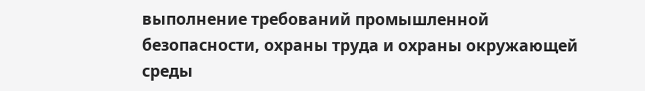выполнение требований промышленной безопасности, охраны труда и охраны окружающей среды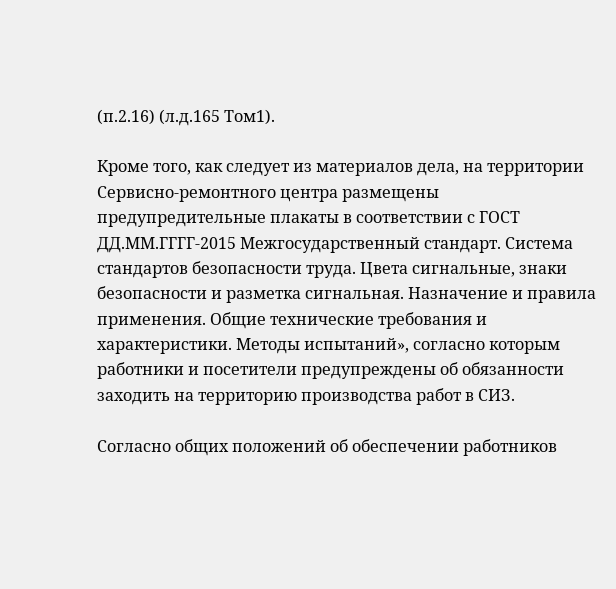(п.2.16) (л.д.165 Том1).

Кроме того, как следует из материалов дела, на территории Сервисно-ремонтного центра размещены предупредительные плакаты в соответствии с ГОСТ ДД.ММ.ГГГГ-2015 Межгосударственный стандарт. Система стандартов безопасности труда. Цвета сигнальные, знаки безопасности и разметка сигнальная. Назначение и правила применения. Общие технические требования и характеристики. Методы испытаний», согласно которым работники и посетители предупреждены об обязанности заходить на территорию производства работ в СИЗ.

Согласно общих положений об обеспечении работников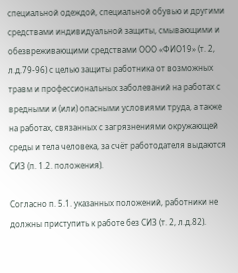специальной одеждой, специальной обувью и другими средствами индивидуальной защиты, смывающими и обезвреживающими средствами ООО «ФИО19» (т. 2, л.д.79-96) с целью защиты работника от возможных травм и профессиональных заболеваний на работах с вредными и (или) опасными условиями труда, а также на работах, связанных с загрязнениями окружающей среды и тела человека, за счёт работодателя выдаются СИЗ (п. 1.2. положения).

Согласно п. 5.1. указанных положений, работники не должны приступить к работе без СИЗ (т. 2, л.д.82).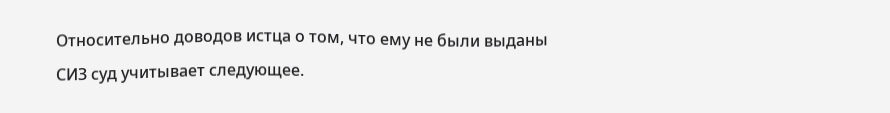Относительно доводов истца о том, что ему не были выданы СИЗ суд учитывает следующее.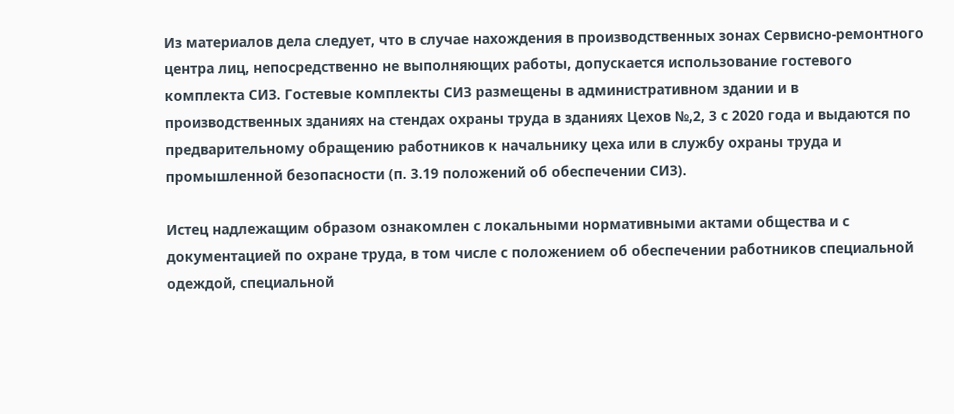Из материалов дела следует, что в случае нахождения в производственных зонах Сервисно-ремонтного центра лиц, непосредственно не выполняющих работы, допускается использование гостевого комплекта СИЗ. Гостевые комплекты СИЗ размещены в административном здании и в производственных зданиях на стендах охраны труда в зданиях Цехов №,2, 3 с 2020 года и выдаются по предварительному обращению работников к начальнику цеха или в службу охраны труда и промышленной безопасности (п. 3.19 положений об обеспечении СИЗ).

Истец надлежащим образом ознакомлен с локальными нормативными актами общества и с документацией по охране труда, в том числе с положением об обеспечении работников специальной одеждой, специальной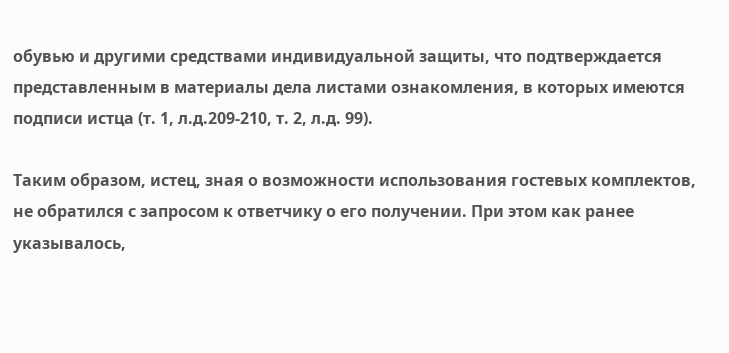обувью и другими средствами индивидуальной защиты, что подтверждается представленным в материалы дела листами ознакомления, в которых имеются подписи истца (т. 1, л.д.209-210, т. 2, л.д. 99).

Таким образом, истец, зная о возможности использования гостевых комплектов, не обратился с запросом к ответчику о его получении. При этом как ранее указывалось,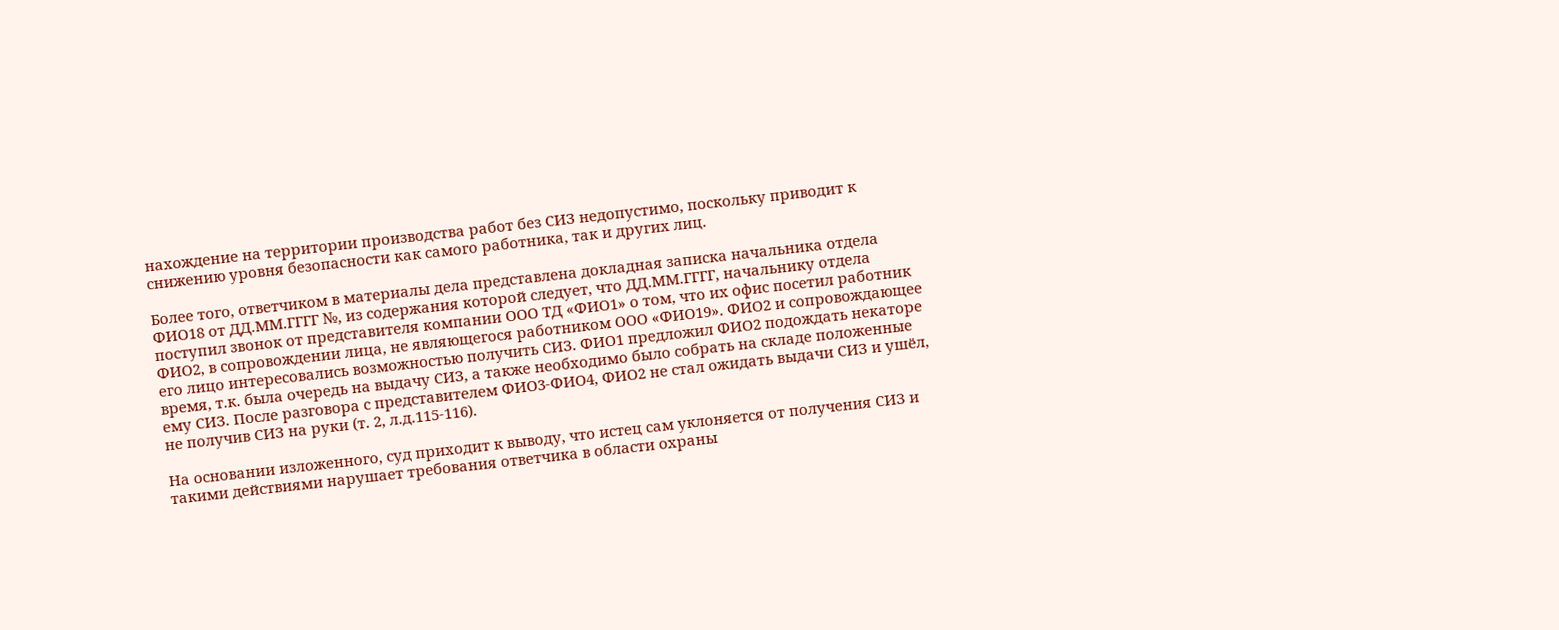нахождение на территории производства работ без СИЗ недопустимо, поскольку приводит к снижению уровня безопасности как самого работника, так и других лиц.

Более того, ответчиком в материалы дела представлена докладная записка начальника отдела ФИО18 от ДД.ММ.ГГГГ №, из содержания которой следует, что ДД.ММ.ГГГГ, начальнику отдела поступил звонок от представителя компании ООО ТД «ФИО1» о том, что их офис посетил работник ФИО2, в сопровождении лица, не являющегося работником ООО «ФИО19». ФИО2 и сопровождающее его лицо интересовались возможностью получить СИЗ. ФИО1 предложил ФИО2 подождать некаторе время, т.к. была очередь на выдачу СИЗ, а также необходимо было собрать на складе положенные ему СИЗ. После разговора с представителем ФИО3-ФИО4, ФИО2 не стал ожидать выдачи СИЗ и ушёл, не получив СИЗ на руки (т. 2, л.д.115-116).

На основании изложенного, суд приходит к выводу, что истец сам уклоняется от получения СИЗ и такими действиями нарушает требования ответчика в области охраны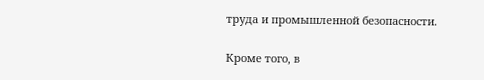труда и промышленной безопасности.

Кроме того, в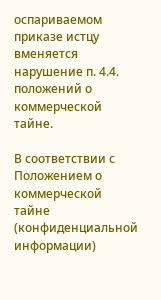оспариваемом приказе истцу вменяется нарушение п. 4.4. положений о коммерческой тайне.

В соответствии с Положением о коммерческой тайне (конфиденциальной информации)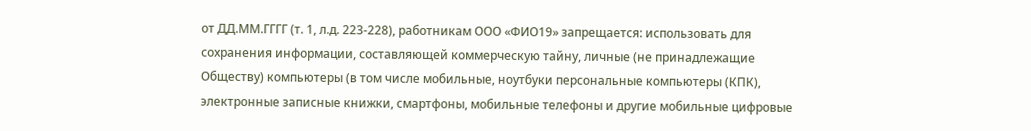от ДД.ММ.ГГГГ (т. 1, л.д. 223-228), работникам ООО «ФИО19» запрещается: использовать для сохранения информации, составляющей коммерческую тайну, личные (не принадлежащие Обществу) компьютеры (в том числе мобильные, ноутбуки персональные компьютеры (КПК), электронные записные книжки, смартфоны, мобильные телефоны и другие мобильные цифровые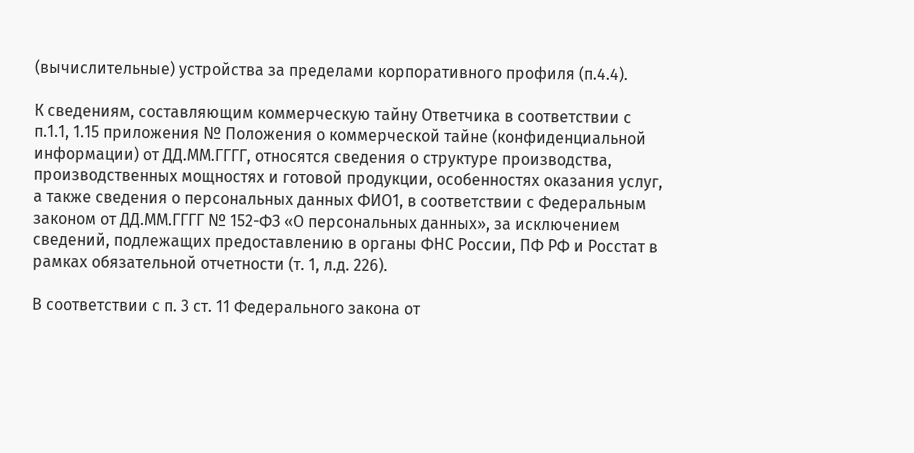(вычислительные) устройства за пределами корпоративного профиля (п.4.4).

К сведениям, составляющим коммерческую тайну Ответчика в соответствии с п.1.1, 1.15 приложения № Положения о коммерческой тайне (конфиденциальной информации) от ДД.ММ.ГГГГ, относятся сведения о структуре производства, производственных мощностях и готовой продукции, особенностях оказания услуг, а также сведения о персональных данных ФИО1, в соответствии с Федеральным законом от ДД.ММ.ГГГГ № 152-ФЗ «О персональных данных», за исключением сведений, подлежащих предоставлению в органы ФНС России, ПФ РФ и Росстат в рамках обязательной отчетности (т. 1, л.д. 226).

В соответствии с п. 3 ст. 11 Федерального закона от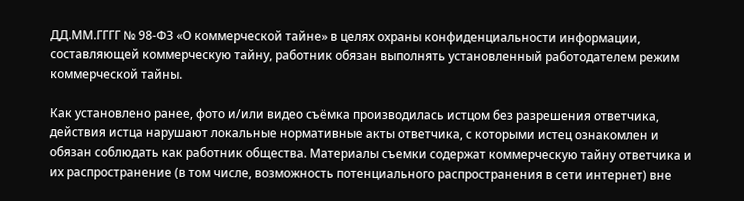ДД.ММ.ГГГГ № 98-ФЗ «О коммерческой тайне» в целях охраны конфиденциальности информации, составляющей коммерческую тайну, работник обязан выполнять установленный работодателем режим коммерческой тайны.

Как установлено ранее, фото и/или видео съёмка производилась истцом без разрешения ответчика, действия истца нарушают локальные нормативные акты ответчика, с которыми истец ознакомлен и обязан соблюдать как работник общества. Материалы съемки содержат коммерческую тайну ответчика и их распространение (в том числе, возможность потенциального распространения в сети интернет) вне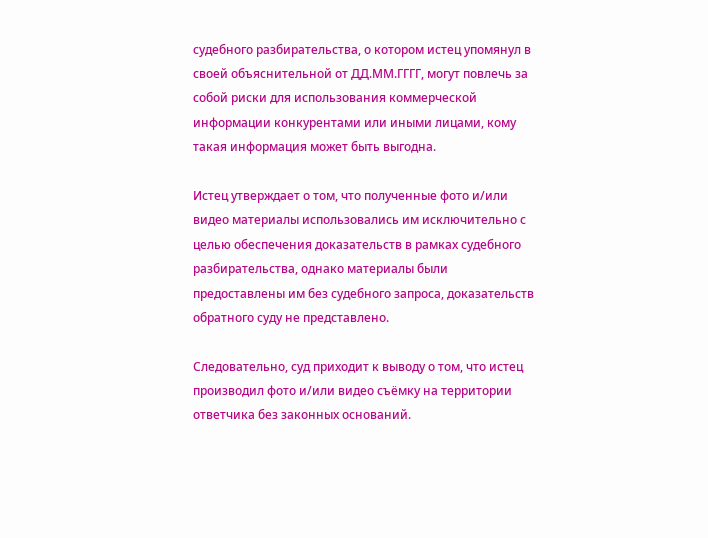судебного разбирательства, о котором истец упомянул в своей объяснительной от ДД.ММ.ГГГГ, могут повлечь за собой риски для использования коммерческой информации конкурентами или иными лицами, кому такая информация может быть выгодна.

Истец утверждает о том, что полученные фото и/или видео материалы использовались им исключительно с целью обеспечения доказательств в рамках судебного разбирательства, однако материалы были предоставлены им без судебного запроса, доказательств обратного суду не представлено.

Следовательно, суд приходит к выводу о том, что истец производил фото и/или видео съёмку на территории ответчика без законных оснований.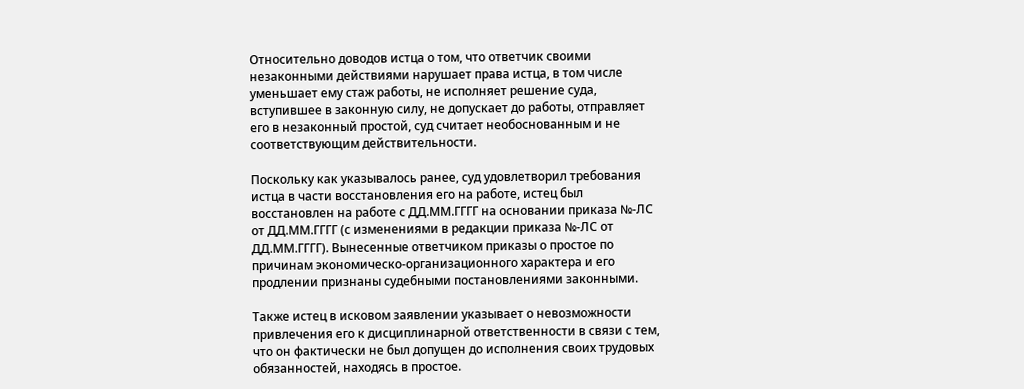Относительно доводов истца о том, что ответчик своими незаконными действиями нарушает права истца, в том числе уменьшает ему стаж работы, не исполняет решение суда, вступившее в законную силу, не допускает до работы, отправляет его в незаконный простой, суд считает необоснованным и не соответствующим действительности.

Поскольку как указывалось ранее, суд удовлетворил требования истца в части восстановления его на работе, истец был восстановлен на работе с ДД.ММ.ГГГГ на основании приказа №-ЛС от ДД.ММ.ГГГГ (с изменениями в редакции приказа №-ЛС от ДД.ММ.ГГГГ). Вынесенные ответчиком приказы о простое по причинам экономическо-организационного характера и его продлении признаны судебными постановлениями законными.

Также истец в исковом заявлении указывает о невозможности привлечения его к дисциплинарной ответственности в связи с тем, что он фактически не был допущен до исполнения своих трудовых обязанностей, находясь в простое.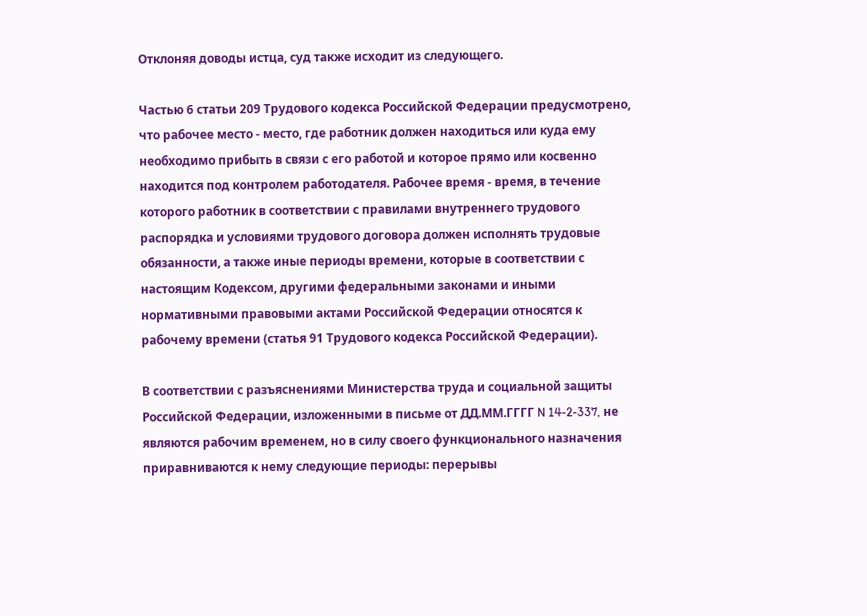Отклоняя доводы истца, суд также исходит из следующего.

Частью 6 статьи 209 Трудового кодекса Российской Федерации предусмотрено, что рабочее место - место, где работник должен находиться или куда ему необходимо прибыть в связи с его работой и которое прямо или косвенно находится под контролем работодателя. Рабочее время - время, в течение которого работник в соответствии с правилами внутреннего трудового распорядка и условиями трудового договора должен исполнять трудовые обязанности, а также иные периоды времени, которые в соответствии с настоящим Кодексом, другими федеральными законами и иными нормативными правовыми актами Российской Федерации относятся к рабочему времени (статья 91 Трудового кодекса Российской Федерации).

В соответствии с разъяснениями Министерства труда и социальной защиты Российской Федерации, изложенными в письме от ДД.ММ.ГГГГ N 14-2-337, не являются рабочим временем, но в силу своего функционального назначения приравниваются к нему следующие периоды: перерывы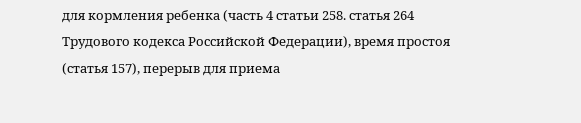для кормления ребенка (часть 4 статьи 258. статья 264 Трудового кодекса Российской Федерации), время простоя (статья 157), перерыв для приема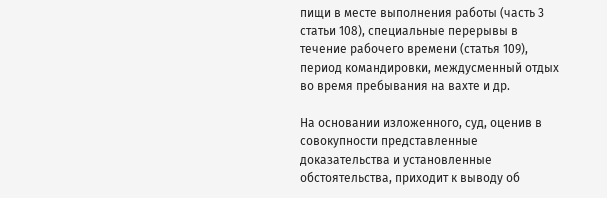пищи в месте выполнения работы (часть 3 статьи 108), специальные перерывы в течение рабочего времени (статья 109), период командировки, междусменный отдых во время пребывания на вахте и др.

На основании изложенного, суд, оценив в совокупности представленные доказательства и установленные обстоятельства, приходит к выводу об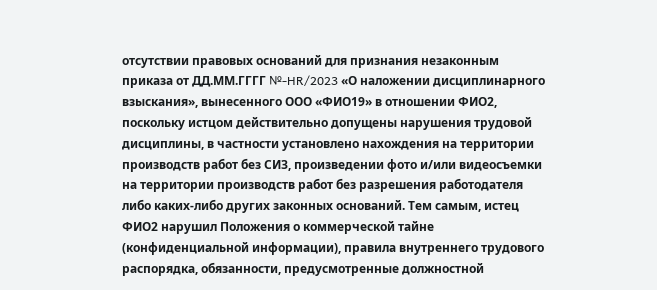отсутствии правовых оснований для признания незаконным приказа от ДД.ММ.ГГГГ №-HR/2023 «О наложении дисциплинарного взыскания», вынесенного ООО «ФИО19» в отношении ФИО2, поскольку истцом действительно допущены нарушения трудовой дисциплины, в частности установлено нахождения на территории производств работ без СИЗ, произведении фото и/или видеосъемки на территории производств работ без разрешения работодателя либо каких-либо других законных оснований. Тем самым, истец ФИО2 нарушил Положения о коммерческой тайне (конфиденциальной информации), правила внутреннего трудового распорядка, обязанности, предусмотренные должностной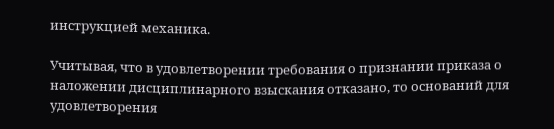инструкцией механика.

Учитывая, что в удовлетворении требования о признании приказа о наложении дисциплинарного взыскания отказано, то оснований для удовлетворения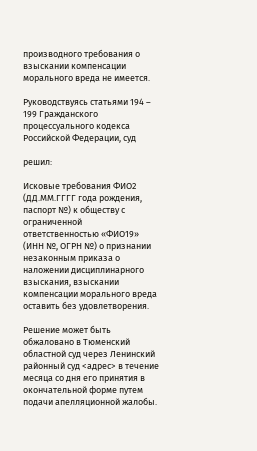производного требования о взыскании компенсации морального вреда не имеется.

Руководствуясь статьями 194 – 199 Гражданского процессуального кодекса Российской Федерации, суд

решил:

Исковые требования ФИО2 (ДД.ММ.ГГГГ года рождения, паспорт №) к обществу с ограниченной ответственностью «ФИО19» (ИНН №, ОГРН №) о признании незаконным приказа о наложении дисциплинарного взыскания, взыскании компенсации морального вреда оставить без удовлетворения.

Решение может быть обжаловано в Тюменский областной суд через Ленинский районный суд <адрес> в течение месяца со дня его принятия в окончательной форме путем подачи апелляционной жалобы.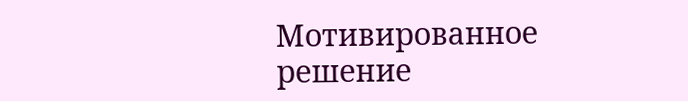Мотивированное решение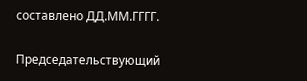составлено ДД.ММ.ГГГГ.

Председательствующий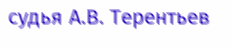судья А.В. Терентьев